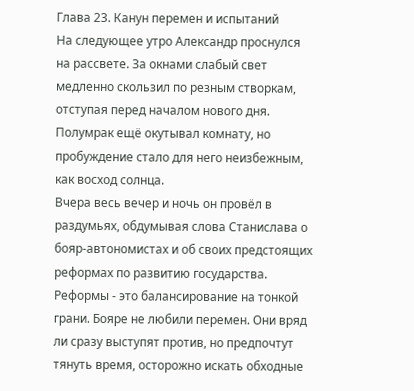Глава 23. Канун перемен и испытаний
На следующее утро Александр проснулся на рассвете. За окнами слабый свет медленно скользил по резным створкам, отступая перед началом нового дня. Полумрак ещё окутывал комнату, но пробуждение стало для него неизбежным, как восход солнца.
Вчера весь вечер и ночь он провёл в раздумьях, обдумывая слова Станислава о бояр-автономистах и об своих предстоящих реформах по развитию государства.
Реформы - это балансирование на тонкой грани. Бояре не любили перемен. Они вряд ли сразу выступят против, но предпочтут тянуть время, осторожно искать обходные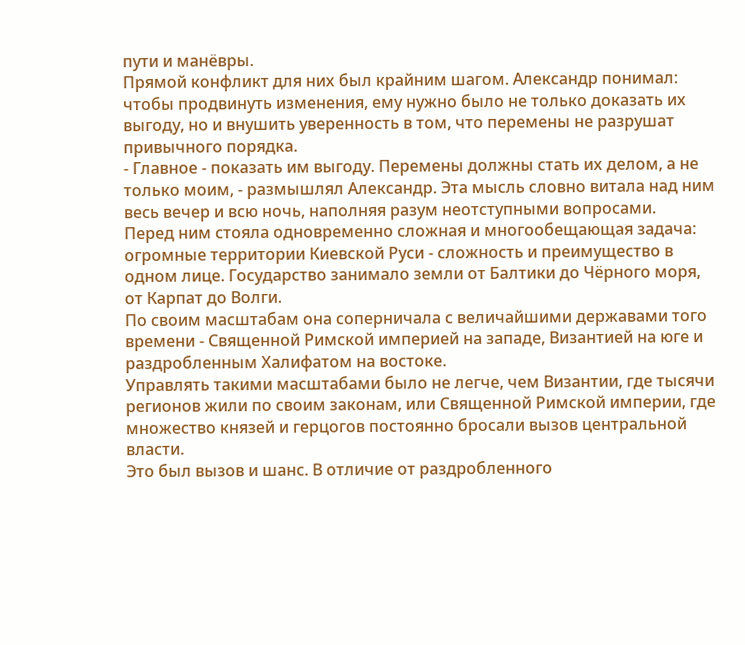пути и манёвры.
Прямой конфликт для них был крайним шагом. Александр понимал: чтобы продвинуть изменения, ему нужно было не только доказать их выгоду, но и внушить уверенность в том, что перемены не разрушат привычного порядка.
- Главное - показать им выгоду. Перемены должны стать их делом, а не только моим, - размышлял Александр. Эта мысль словно витала над ним весь вечер и всю ночь, наполняя разум неотступными вопросами.
Перед ним стояла одновременно сложная и многообещающая задача: огромные территории Киевской Руси - сложность и преимущество в одном лице. Государство занимало земли от Балтики до Чёрного моря, от Карпат до Волги.
По своим масштабам она соперничала с величайшими державами того времени - Священной Римской империей на западе, Византией на юге и раздробленным Халифатом на востоке.
Управлять такими масштабами было не легче, чем Византии, где тысячи регионов жили по своим законам, или Священной Римской империи, где множество князей и герцогов постоянно бросали вызов центральной власти.
Это был вызов и шанс. В отличие от раздробленного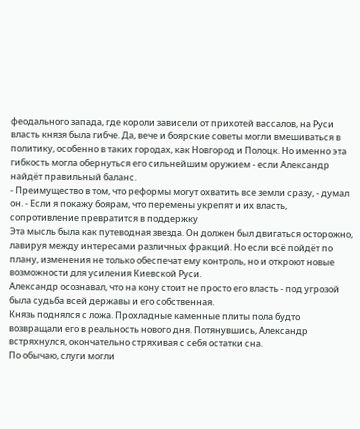феодального запада, где короли зависели от прихотей вассалов, на Руси власть князя была гибче. Да, вече и боярские советы могли вмешиваться в политику, особенно в таких городах, как Новгород и Полоцк. Но именно эта гибкость могла обернуться его сильнейшим оружием - если Александр найдёт правильный баланс.
- Преимущество в том, что реформы могут охватить все земли сразу, - думал он. - Если я покажу боярам, что перемены укрепят и их власть, сопротивление превратится в поддержку
Эта мысль была как путеводная звезда. Он должен был двигаться осторожно, лавируя между интересами различных фракций. Но если всё пойдёт по плану, изменения не только обеспечат ему контроль, но и откроют новые возможности для усиления Киевской Руси.
Александр осознавал, что на кону стоит не просто его власть - под угрозой была судьба всей державы и его собственная.
Князь поднялся с ложа. Прохладные каменные плиты пола будто возвращали его в реальность нового дня. Потянувшись, Александр встряхнулся, окончательно стряхивая с себя остатки сна.
По обычаю, слуги могли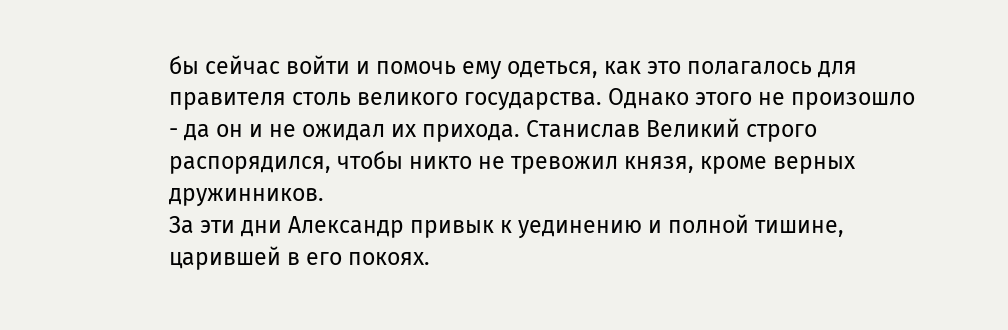бы сейчас войти и помочь ему одеться, как это полагалось для правителя столь великого государства. Однако этого не произошло - да он и не ожидал их прихода. Станислав Великий строго распорядился, чтобы никто не тревожил князя, кроме верных дружинников.
За эти дни Александр привык к уединению и полной тишине, царившей в его покоях.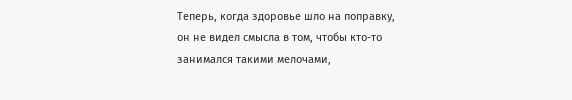Теперь, когда здоровье шло на поправку, он не видел смысла в том, чтобы кто-то занимался такими мелочами,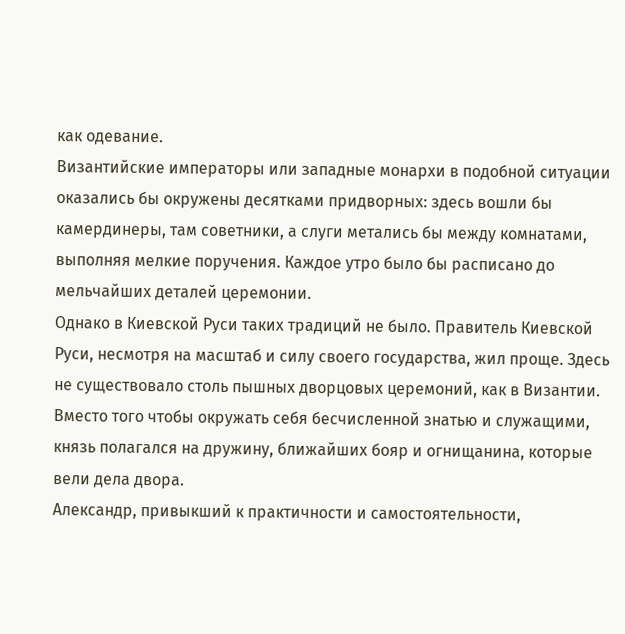как одевание.
Византийские императоры или западные монархи в подобной ситуации оказались бы окружены десятками придворных: здесь вошли бы камердинеры, там советники, а слуги метались бы между комнатами, выполняя мелкие поручения. Каждое утро было бы расписано до мельчайших деталей церемонии.
Однако в Киевской Руси таких традиций не было. Правитель Киевской Руси, несмотря на масштаб и силу своего государства, жил проще. Здесь не существовало столь пышных дворцовых церемоний, как в Византии. Вместо того чтобы окружать себя бесчисленной знатью и служащими, князь полагался на дружину, ближайших бояр и огнищанина, которые вели дела двора.
Александр, привыкший к практичности и самостоятельности,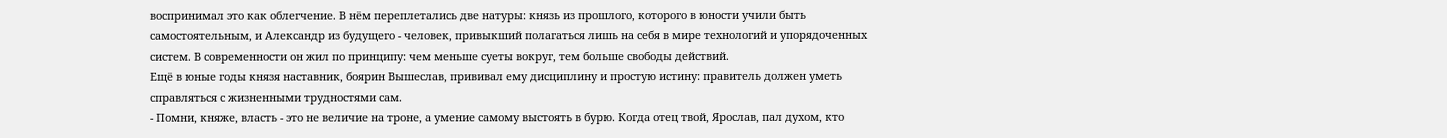воспринимал это как облегчение. В нём переплетались две натуры: князь из прошлого, которого в юности учили быть самостоятельным, и Александр из будущего - человек, привыкший полагаться лишь на себя в мире технологий и упорядоченных систем. В современности он жил по принципу: чем меньше суеты вокруг, тем больше свободы действий.
Ещё в юные годы князя наставник, боярин Вышеслав, прививал ему дисциплину и простую истину: правитель должен уметь справляться с жизненными трудностями сам.
- Помни, княже, власть - это не величие на троне, а умение самому выстоять в бурю. Когда отец твой, Ярослав, пал духом, кто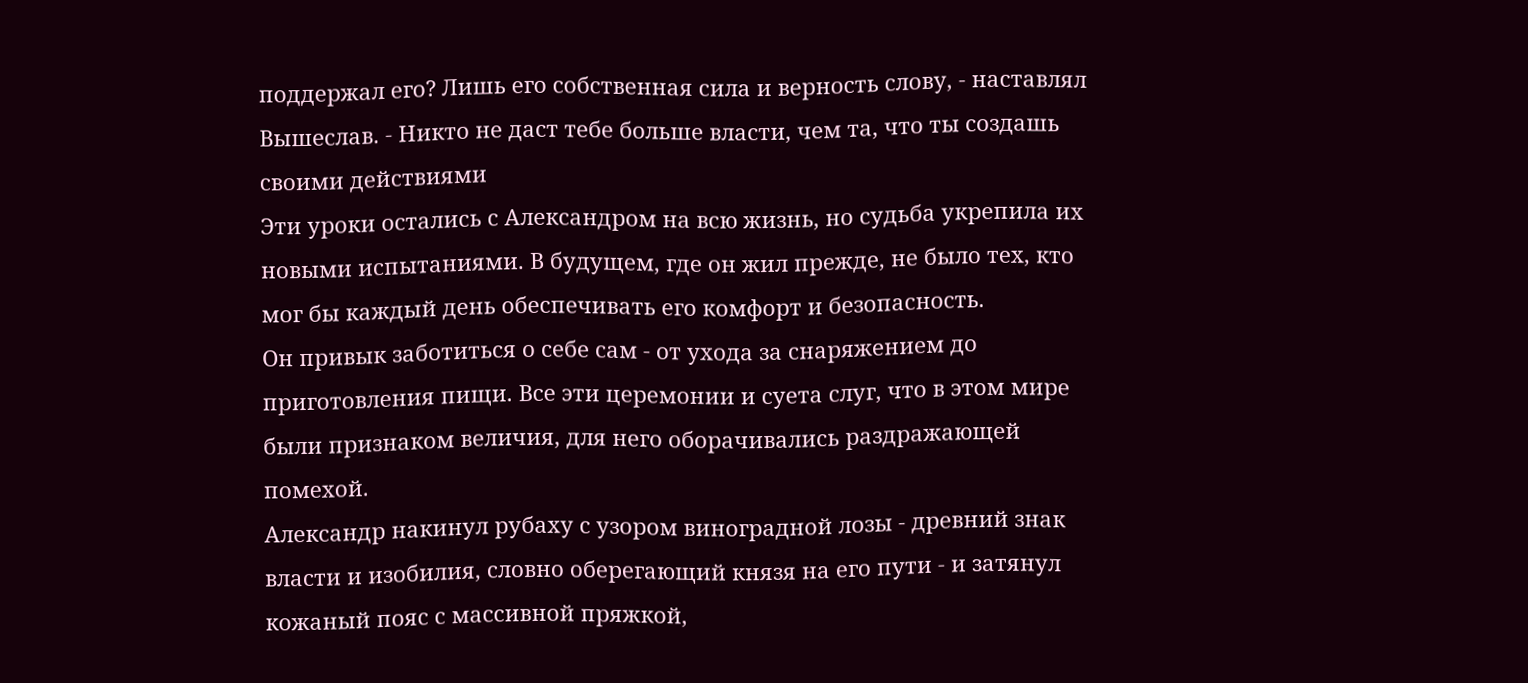поддержал его? Лишь его собственная сила и верность слову, - наставлял Вышеслав. - Никто не даст тебе больше власти, чем та, что ты создашь своими действиями
Эти уроки остались с Александром на всю жизнь, но судьба укрепила их новыми испытаниями. В будущем, где он жил прежде, не было тех, кто мог бы каждый день обеспечивать его комфорт и безопасность.
Он привык заботиться о себе сам - от ухода за снаряжением до приготовления пищи. Все эти церемонии и суета слуг, что в этом мире были признаком величия, для него оборачивались раздражающей помехой.
Александр накинул рубаху с узором виноградной лозы - древний знак власти и изобилия, словно оберегающий князя на его пути - и затянул кожаный пояс с массивной пряжкой,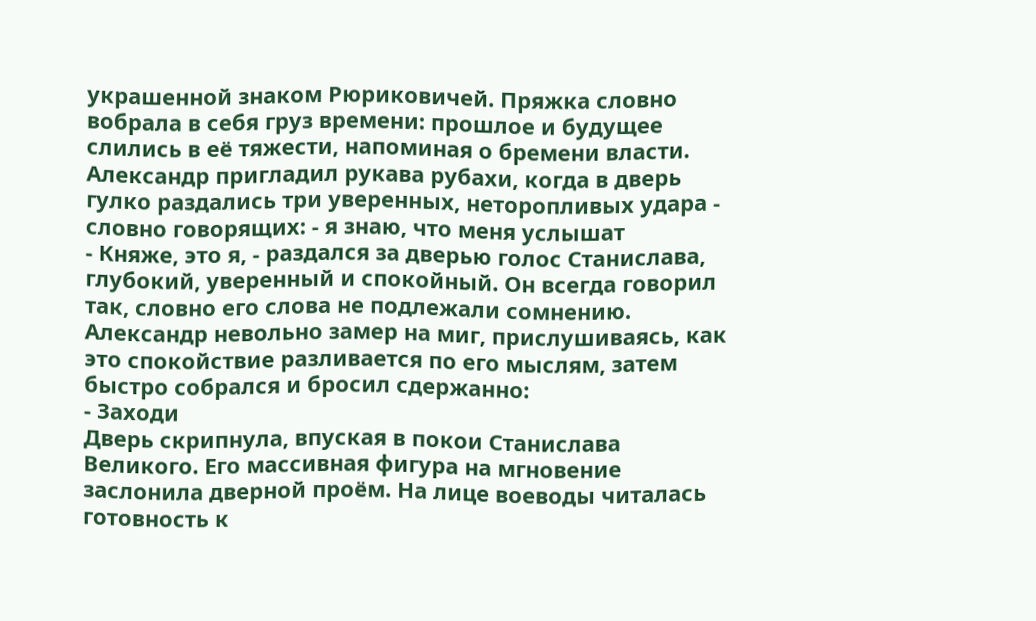украшенной знаком Рюриковичей. Пряжка словно вобрала в себя груз времени: прошлое и будущее слились в её тяжести, напоминая о бремени власти.
Александр пригладил рукава рубахи, когда в дверь гулко раздались три уверенных, неторопливых удара - словно говорящих: - я знаю, что меня услышат
- Княже, это я, - раздался за дверью голос Станислава, глубокий, уверенный и спокойный. Он всегда говорил так, словно его слова не подлежали сомнению.
Александр невольно замер на миг, прислушиваясь, как это спокойствие разливается по его мыслям, затем быстро собрался и бросил сдержанно:
- Заходи
Дверь скрипнула, впуская в покои Станислава Великого. Его массивная фигура на мгновение заслонила дверной проём. На лице воеводы читалась готовность к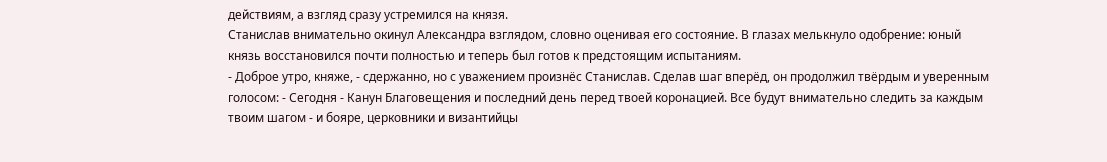действиям, а взгляд сразу устремился на князя.
Станислав внимательно окинул Александра взглядом, словно оценивая его состояние. В глазах мелькнуло одобрение: юный князь восстановился почти полностью и теперь был готов к предстоящим испытаниям.
- Доброе утро, княже, - сдержанно, но с уважением произнёс Станислав. Сделав шаг вперёд, он продолжил твёрдым и уверенным голосом: - Сегодня - Канун Благовещения и последний день перед твоей коронацией. Все будут внимательно следить за каждым твоим шагом - и бояре, церковники и византийцы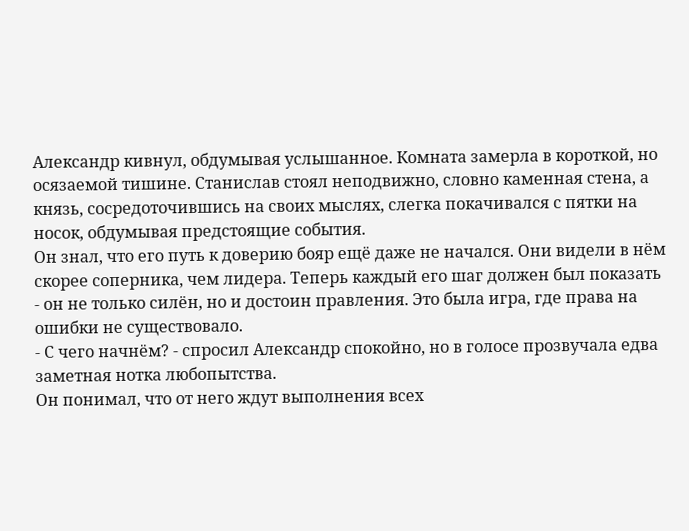Александр кивнул, обдумывая услышанное. Комната замерла в короткой, но осязаемой тишине. Станислав стоял неподвижно, словно каменная стена, а князь, сосредоточившись на своих мыслях, слегка покачивался с пятки на носок, обдумывая предстоящие события.
Он знал, что его путь к доверию бояр ещё даже не начался. Они видели в нём скорее соперника, чем лидера. Теперь каждый его шаг должен был показать - он не только силён, но и достоин правления. Это была игра, где права на ошибки не существовало.
- С чего начнём? - спросил Александр спокойно, но в голосе прозвучала едва заметная нотка любопытства.
Он понимал, что от него ждут выполнения всех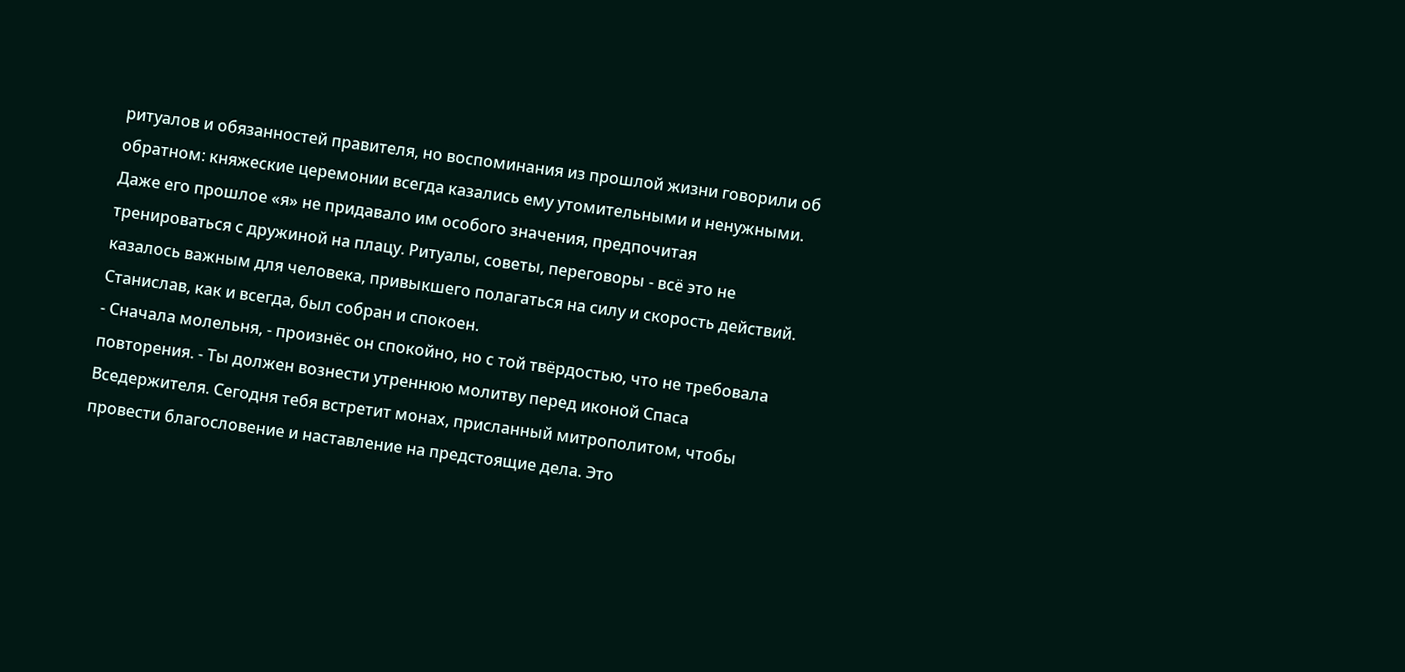ритуалов и обязанностей правителя, но воспоминания из прошлой жизни говорили об обратном: княжеские церемонии всегда казались ему утомительными и ненужными.
Даже его прошлое «я» не придавало им особого значения, предпочитая тренироваться с дружиной на плацу. Ритуалы, советы, переговоры - всё это не казалось важным для человека, привыкшего полагаться на силу и скорость действий.
Станислав, как и всегда, был собран и спокоен.
- Сначала молельня, - произнёс он спокойно, но с той твёрдостью, что не требовала повторения. - Ты должен вознести утреннюю молитву перед иконой Спаса Вседержителя. Сегодня тебя встретит монах, присланный митрополитом, чтобы провести благословение и наставление на предстоящие дела. Это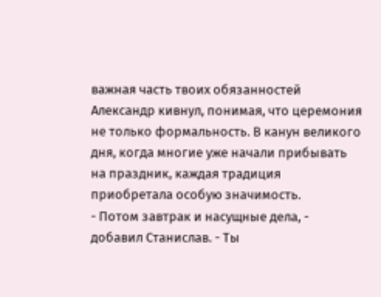важная часть твоих обязанностей
Александр кивнул, понимая, что церемония не только формальность. В канун великого дня, когда многие уже начали прибывать на праздник, каждая традиция приобретала особую значимость.
- Потом завтрак и насущные дела, - добавил Станислав. - Ты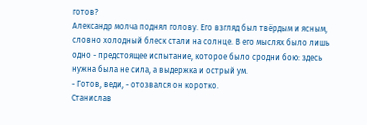готов?
Александр молча поднял голову. Его взгляд был твёрдым и ясным, словно холодный блеск стали на солнце. В его мыслях было лишь одно - предстоящее испытание, которое было сродни бою: здесь нужна была не сила, а выдержка и острый ум.
- Готов, веди, - отозвался он коротко.
Станислав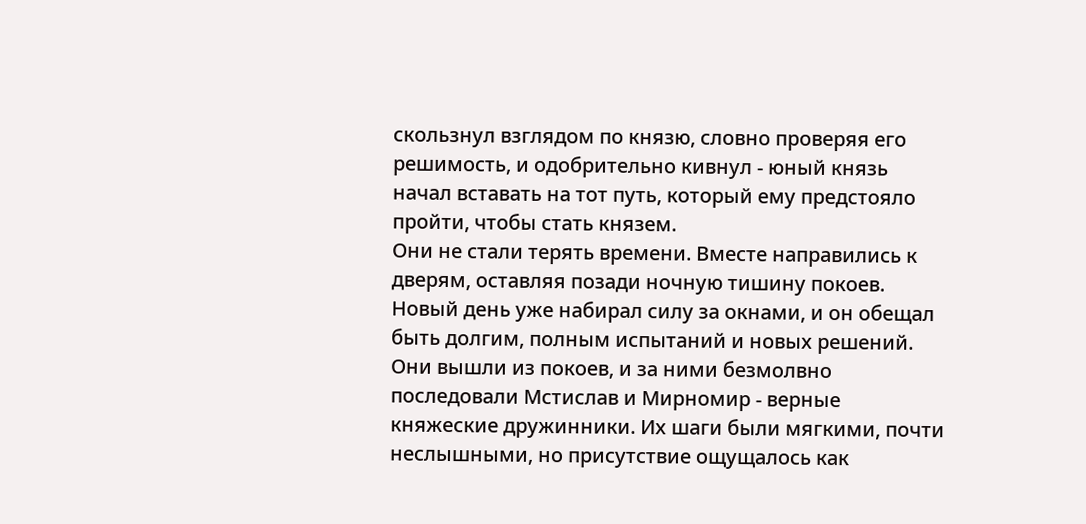скользнул взглядом по князю, словно проверяя его решимость, и одобрительно кивнул - юный князь начал вставать на тот путь, который ему предстояло пройти, чтобы стать князем.
Они не стали терять времени. Вместе направились к дверям, оставляя позади ночную тишину покоев. Новый день уже набирал силу за окнами, и он обещал быть долгим, полным испытаний и новых решений.
Они вышли из покоев, и за ними безмолвно последовали Мстислав и Мирномир - верные княжеские дружинники. Их шаги были мягкими, почти неслышными, но присутствие ощущалось как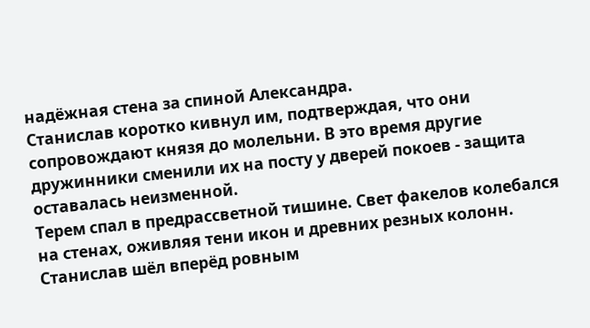надёжная стена за спиной Александра.
Станислав коротко кивнул им, подтверждая, что они сопровождают князя до молельни. В это время другие дружинники сменили их на посту у дверей покоев - защита оставалась неизменной.
Терем спал в предрассветной тишине. Свет факелов колебался на стенах, оживляя тени икон и древних резных колонн. Станислав шёл вперёд ровным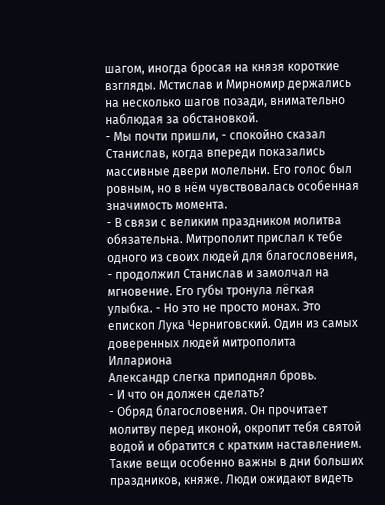шагом, иногда бросая на князя короткие взгляды. Мстислав и Мирномир держались на несколько шагов позади, внимательно наблюдая за обстановкой.
- Мы почти пришли, - спокойно сказал Станислав, когда впереди показались массивные двери молельни. Его голос был ровным, но в нём чувствовалась особенная значимость момента.
- В связи с великим праздником молитва обязательна. Митрополит прислал к тебе одного из своих людей для благословения, - продолжил Станислав и замолчал на мгновение. Его губы тронула лёгкая улыбка. - Но это не просто монах. Это епископ Лука Черниговский. Один из самых доверенных людей митрополита Иллариона
Александр слегка приподнял бровь.
- И что он должен сделать?
- Обряд благословения. Он прочитает молитву перед иконой, окропит тебя святой водой и обратится с кратким наставлением. Такие вещи особенно важны в дни больших праздников, княже. Люди ожидают видеть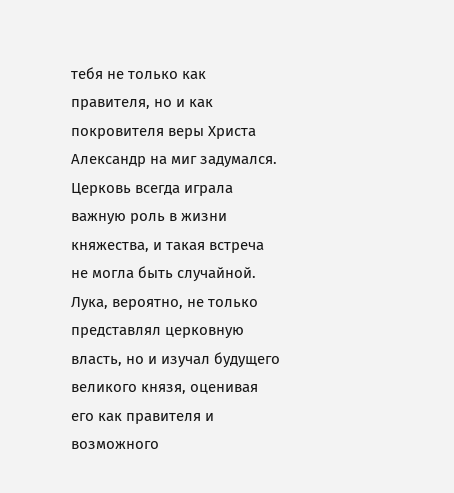тебя не только как правителя, но и как покровителя веры Христа
Александр на миг задумался. Церковь всегда играла важную роль в жизни княжества, и такая встреча не могла быть случайной. Лука, вероятно, не только представлял церковную власть, но и изучал будущего великого князя, оценивая его как правителя и возможного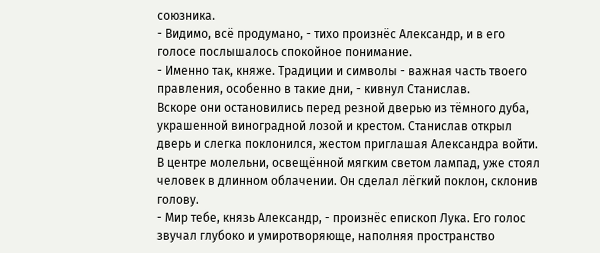союзника.
- Видимо, всё продумано, - тихо произнёс Александр, и в его голосе послышалось спокойное понимание.
- Именно так, княже. Традиции и символы - важная часть твоего правления, особенно в такие дни, - кивнул Станислав.
Вскоре они остановились перед резной дверью из тёмного дуба, украшенной виноградной лозой и крестом. Станислав открыл дверь и слегка поклонился, жестом приглашая Александра войти. В центре молельни, освещённой мягким светом лампад, уже стоял человек в длинном облачении. Он сделал лёгкий поклон, склонив голову.
- Мир тебе, князь Александр, - произнёс епископ Лука. Его голос звучал глубоко и умиротворяюще, наполняя пространство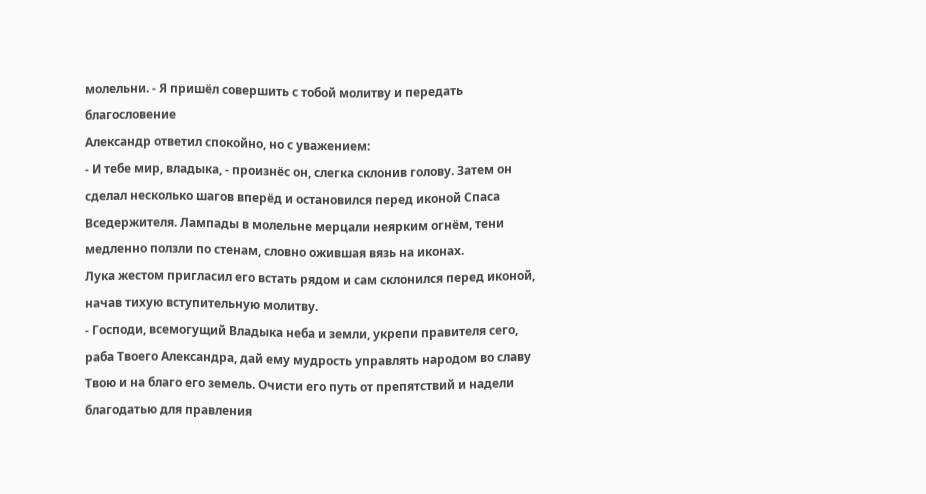молельни. - Я пришёл совершить с тобой молитву и передать благословение
Александр ответил спокойно, но с уважением:
- И тебе мир, владыка, - произнёс он, слегка склонив голову. Затем он сделал несколько шагов вперёд и остановился перед иконой Спаса Вседержителя. Лампады в молельне мерцали неярким огнём, тени медленно ползли по стенам, словно ожившая вязь на иконах.
Лука жестом пригласил его встать рядом и сам склонился перед иконой, начав тихую вступительную молитву.
- Господи, всемогущий Владыка неба и земли, укрепи правителя сего, раба Твоего Александра, дай ему мудрость управлять народом во славу Твою и на благо его земель. Очисти его путь от препятствий и надели благодатью для правления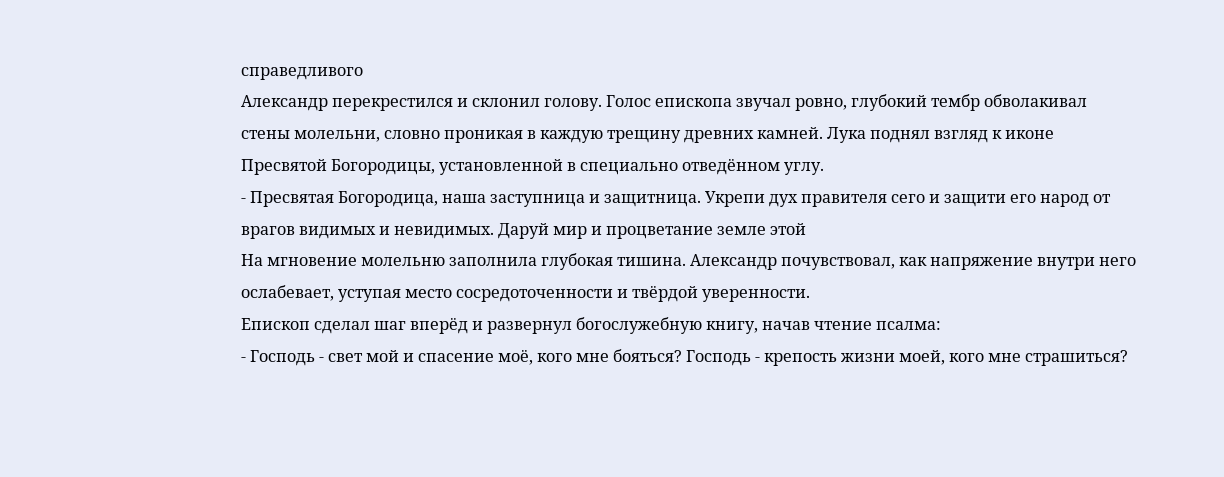справедливого
Александр перекрестился и склонил голову. Голос епископа звучал ровно, глубокий тембр обволакивал стены молельни, словно проникая в каждую трещину древних камней. Лука поднял взгляд к иконе Пресвятой Богородицы, установленной в специально отведённом углу.
- Пресвятая Богородица, наша заступница и защитница. Укрепи дух правителя сего и защити его народ от врагов видимых и невидимых. Даруй мир и процветание земле этой
На мгновение молельню заполнила глубокая тишина. Александр почувствовал, как напряжение внутри него ослабевает, уступая место сосредоточенности и твёрдой уверенности.
Епископ сделал шаг вперёд и развернул богослужебную книгу, начав чтение псалма:
- Господь - свет мой и спасение моё, кого мне бояться? Господь - крепость жизни моей, кого мне страшиться?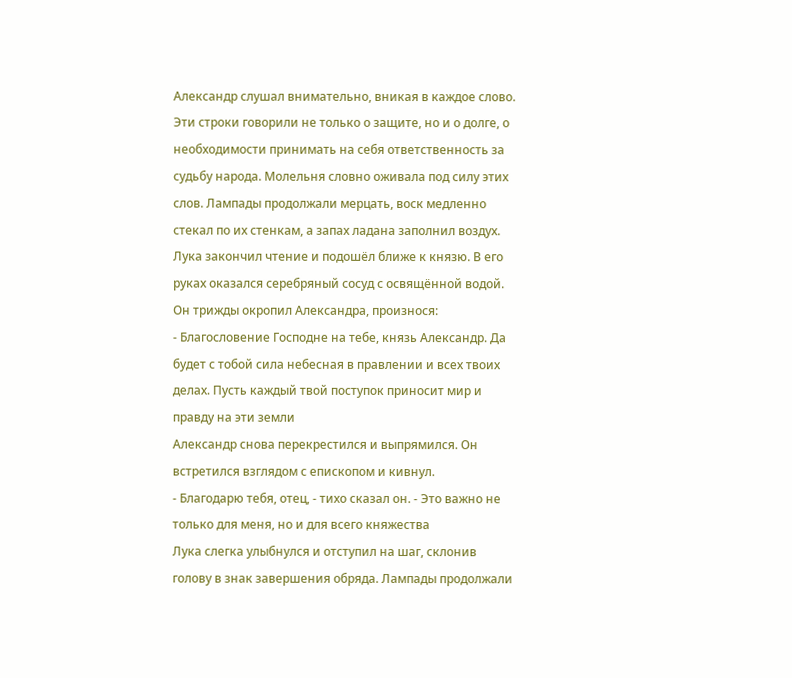Александр слушал внимательно, вникая в каждое слово. Эти строки говорили не только о защите, но и о долге, о необходимости принимать на себя ответственность за судьбу народа. Молельня словно оживала под силу этих слов. Лампады продолжали мерцать, воск медленно стекал по их стенкам, а запах ладана заполнил воздух.
Лука закончил чтение и подошёл ближе к князю. В его руках оказался серебряный сосуд с освящённой водой. Он трижды окропил Александра, произнося:
- Благословение Господне на тебе, князь Александр. Да будет с тобой сила небесная в правлении и всех твоих делах. Пусть каждый твой поступок приносит мир и правду на эти земли
Александр снова перекрестился и выпрямился. Он встретился взглядом с епископом и кивнул.
- Благодарю тебя, отец, - тихо сказал он. - Это важно не только для меня, но и для всего княжества
Лука слегка улыбнулся и отступил на шаг, склонив голову в знак завершения обряда. Лампады продолжали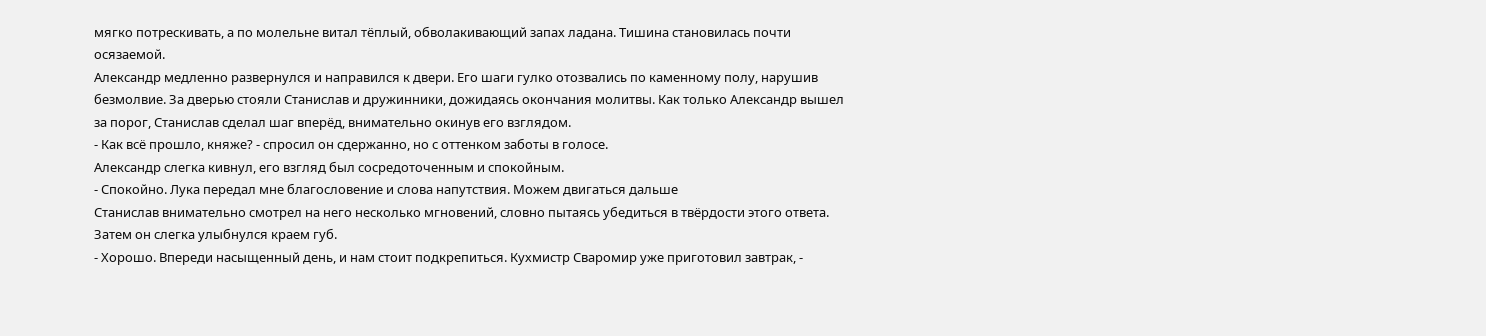мягко потрескивать, а по молельне витал тёплый, обволакивающий запах ладана. Тишина становилась почти осязаемой.
Александр медленно развернулся и направился к двери. Его шаги гулко отозвались по каменному полу, нарушив безмолвие. За дверью стояли Станислав и дружинники, дожидаясь окончания молитвы. Как только Александр вышел за порог, Станислав сделал шаг вперёд, внимательно окинув его взглядом.
- Как всё прошло, княже? - спросил он сдержанно, но с оттенком заботы в голосе.
Александр слегка кивнул, его взгляд был сосредоточенным и спокойным.
- Спокойно. Лука передал мне благословение и слова напутствия. Можем двигаться дальше
Станислав внимательно смотрел на него несколько мгновений, словно пытаясь убедиться в твёрдости этого ответа. Затем он слегка улыбнулся краем губ.
- Хорошо. Впереди насыщенный день, и нам стоит подкрепиться. Кухмистр Сваромир уже приготовил завтрак, -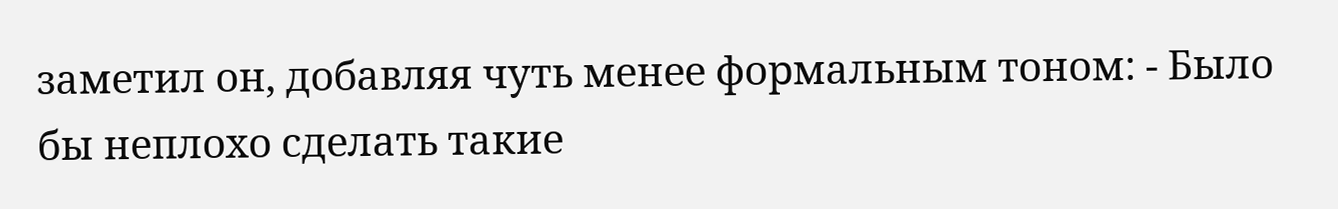заметил он, добавляя чуть менее формальным тоном: - Было бы неплохо сделать такие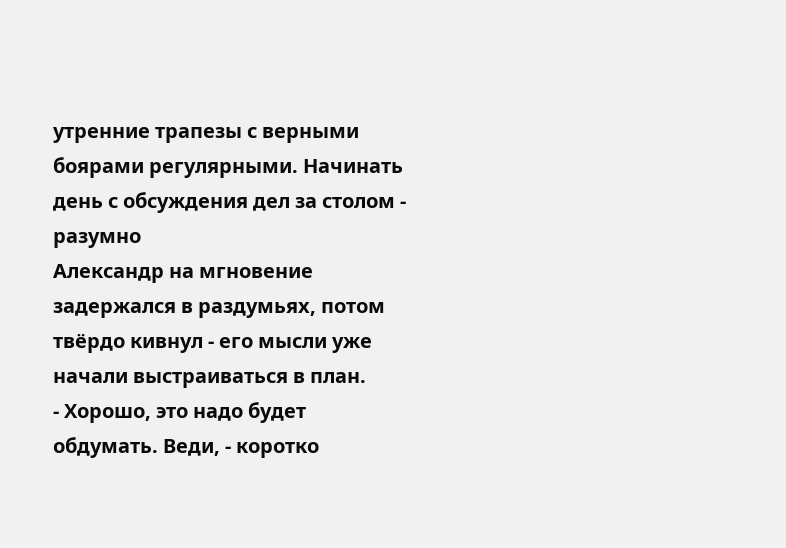утренние трапезы с верными боярами регулярными. Начинать день с обсуждения дел за столом - разумно
Александр на мгновение задержался в раздумьях, потом твёрдо кивнул - его мысли уже начали выстраиваться в план.
- Хорошо, это надо будет обдумать. Веди, - коротко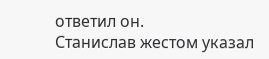ответил он.
Станислав жестом указал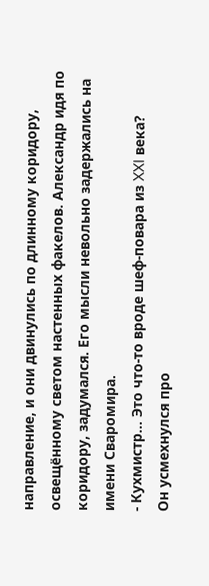направление, и они двинулись по длинному коридору, освещённому светом настенных факелов. Александр идя по коридору, задумался. Его мысли невольно задержались на имени Сваромира.
- Кухмистр... Это что-то вроде шеф-повара из XXI века?
Он усмехнулся про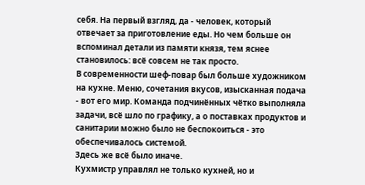себя. На первый взгляд, да - человек, который отвечает за приготовление еды. Но чем больше он вспоминал детали из памяти князя, тем яснее становилось: всё совсем не так просто.
В современности шеф-повар был больше художником на кухне. Меню, сочетания вкусов, изысканная подача - вот его мир. Команда подчинённых чётко выполняла задачи, всё шло по графику, а о поставках продуктов и санитарии можно было не беспокоиться - это обеспечивалось системой.
Здесь же всё было иначе.
Кухмистр управлял не только кухней, но и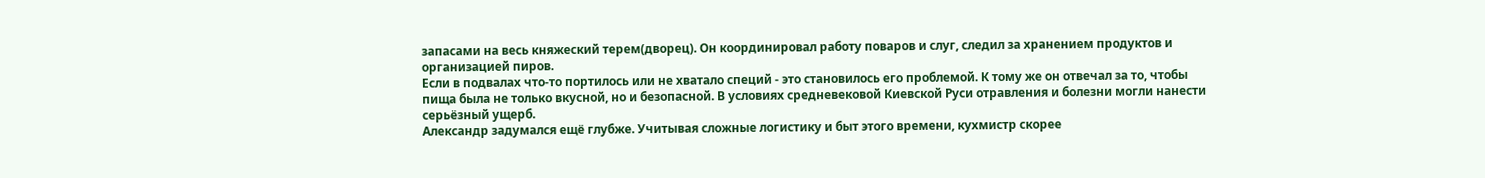запасами на весь княжеский терем(дворец). Он координировал работу поваров и слуг, следил за хранением продуктов и организацией пиров.
Если в подвалах что-то портилось или не хватало специй - это становилось его проблемой. К тому же он отвечал за то, чтобы пища была не только вкусной, но и безопасной. В условиях средневековой Киевской Руси отравления и болезни могли нанести серьёзный ущерб.
Александр задумался ещё глубже. Учитывая сложные логистику и быт этого времени, кухмистр скорее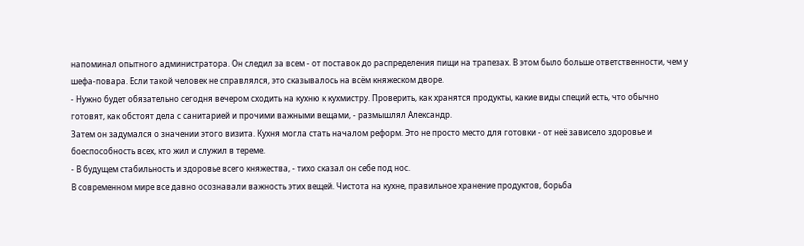напоминал опытного администратора. Он следил за всем - от поставок до распределения пищи на трапезах. В этом было больше ответственности, чем у шефа-повара. Если такой человек не справлялся, это сказывалось на всём княжеском дворе.
- Нужно будет обязательно сегодня вечером сходить на кухню к кухмистру. Проверить, как хранятся продукты, какие виды специй есть, что обычно готовят, как обстоят дела с санитарией и прочими важными вещами, - размышлял Александр.
Затем он задумался о значении этого визита. Кухня могла стать началом реформ. Это не просто место для готовки - от неё зависело здоровье и боеспособность всех, кто жил и служил в тереме.
- В будущем стабильность и здоровье всего княжества, - тихо сказал он себе под нос.
В современном мире все давно осознавали важность этих вещей. Чистота на кухне, правильное хранение продуктов, борьба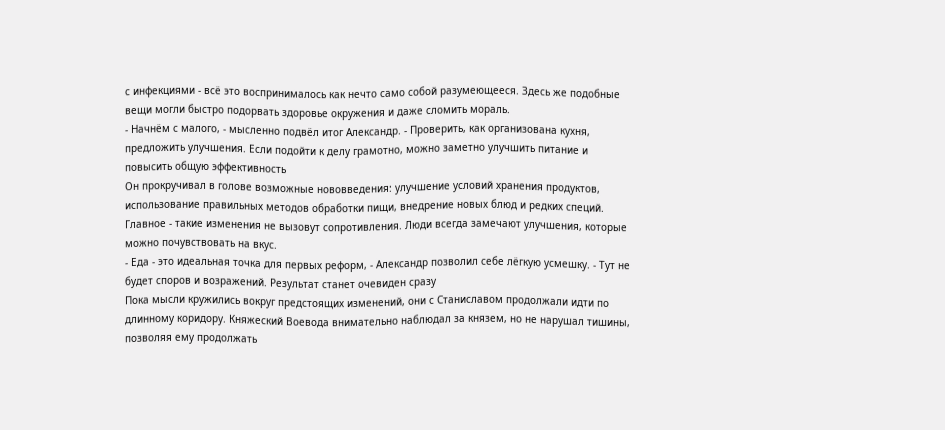с инфекциями - всё это воспринималось как нечто само собой разумеющееся. Здесь же подобные вещи могли быстро подорвать здоровье окружения и даже сломить мораль.
- Начнём с малого, - мысленно подвёл итог Александр. - Проверить, как организована кухня, предложить улучшения. Если подойти к делу грамотно, можно заметно улучшить питание и повысить общую эффективность
Он прокручивал в голове возможные нововведения: улучшение условий хранения продуктов, использование правильных методов обработки пищи, внедрение новых блюд и редких специй. Главное - такие изменения не вызовут сопротивления. Люди всегда замечают улучшения, которые можно почувствовать на вкус.
- Еда - это идеальная точка для первых реформ, - Александр позволил себе лёгкую усмешку. - Тут не будет споров и возражений. Результат станет очевиден сразу
Пока мысли кружились вокруг предстоящих изменений, они с Станиславом продолжали идти по длинному коридору. Княжеский Воевода внимательно наблюдал за князем, но не нарушал тишины, позволяя ему продолжать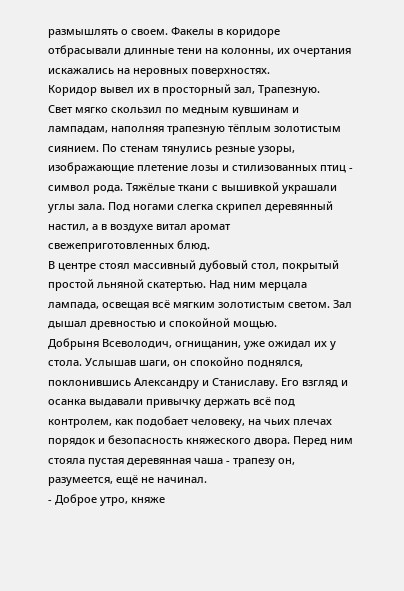размышлять о своем. Факелы в коридоре отбрасывали длинные тени на колонны, их очертания искажались на неровных поверхностях.
Коридор вывел их в просторный зал, Трапезную.
Свет мягко скользил по медным кувшинам и лампадам, наполняя трапезную тёплым золотистым сиянием. По стенам тянулись резные узоры, изображающие плетение лозы и стилизованных птиц - символ рода. Тяжёлые ткани с вышивкой украшали углы зала. Под ногами слегка скрипел деревянный настил, а в воздухе витал аромат свежеприготовленных блюд.
В центре стоял массивный дубовый стол, покрытый простой льняной скатертью. Над ним мерцала лампада, освещая всё мягким золотистым светом. Зал дышал древностью и спокойной мощью.
Добрыня Всеволодич, огнищанин, уже ожидал их у стола. Услышав шаги, он спокойно поднялся, поклонившись Александру и Станиславу. Его взгляд и осанка выдавали привычку держать всё под контролем, как подобает человеку, на чьих плечах порядок и безопасность княжеского двора. Перед ним стояла пустая деревянная чаша - трапезу он, разумеется, ещё не начинал.
- Доброе утро, княже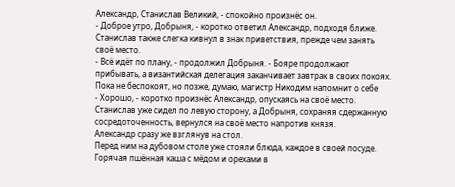Александр, Станислав Великий, - спокойно произнёс он.
- Доброе утро, Добрыня, - коротко ответил Александр, подходя ближе.
Станислав также слегка кивнул в знак приветствия, прежде чем занять своё место.
- Всё идёт по плану, - продолжил Добрыня. - Бояре продолжают прибывать, а византийская делегация заканчивает завтрак в своих покоях. Пока не беспокоят, но позже, думаю, магистр Никодим напомнит о себе
- Хорошо, - коротко произнёс Александр, опускаясь на своё место. Станислав уже сидел по левую сторону, а Добрыня, сохраняя сдержанную сосредоточенность, вернулся на своё место напротив князя.
Александр сразу же взглянув на стол.
Перед ним на дубовом столе уже стояли блюда, каждое в своей посуде. Горячая пшённая каша с мёдом и орехами в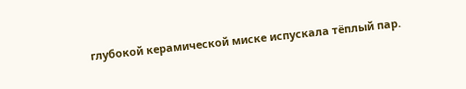глубокой керамической миске испускала тёплый пар.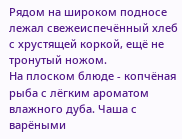Рядом на широком подносе лежал свежеиспечённый хлеб с хрустящей коркой, ещё не тронутый ножом.
На плоском блюде - копчёная рыба с лёгким ароматом влажного дуба. Чаша с варёными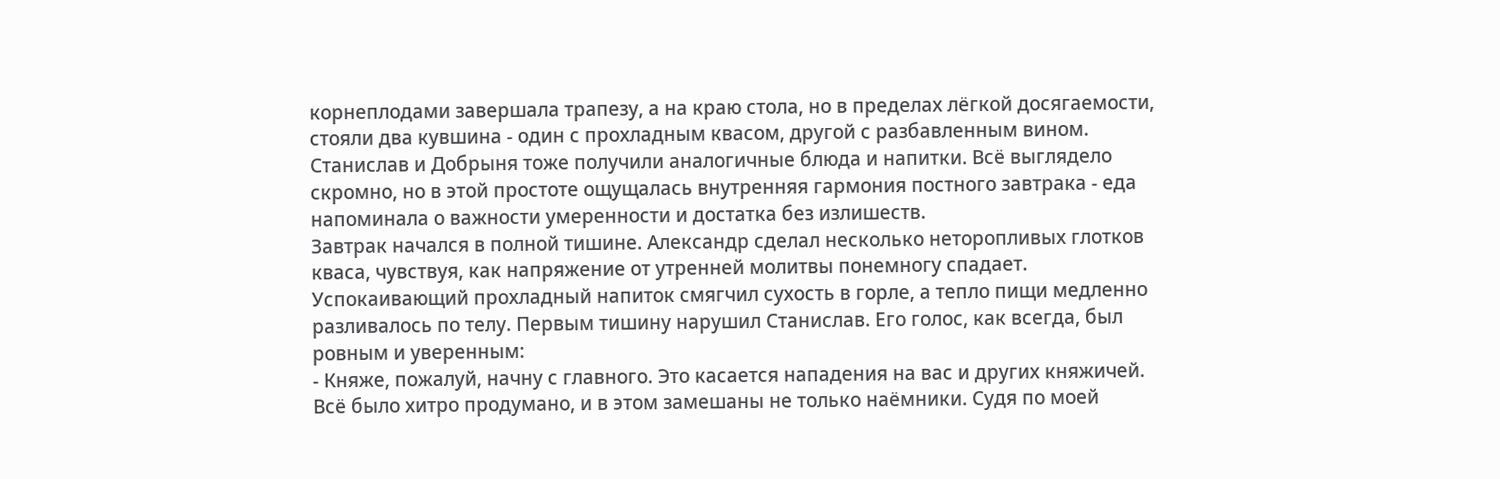корнеплодами завершала трапезу, а на краю стола, но в пределах лёгкой досягаемости, стояли два кувшина - один с прохладным квасом, другой с разбавленным вином.
Станислав и Добрыня тоже получили аналогичные блюда и напитки. Всё выглядело скромно, но в этой простоте ощущалась внутренняя гармония постного завтрака - еда напоминала о важности умеренности и достатка без излишеств.
Завтрак начался в полной тишине. Александр сделал несколько неторопливых глотков кваса, чувствуя, как напряжение от утренней молитвы понемногу спадает. Успокаивающий прохладный напиток смягчил сухость в горле, а тепло пищи медленно разливалось по телу. Первым тишину нарушил Станислав. Его голос, как всегда, был ровным и уверенным:
- Княже, пожалуй, начну с главного. Это касается нападения на вас и других княжичей. Всё было хитро продумано, и в этом замешаны не только наёмники. Судя по моей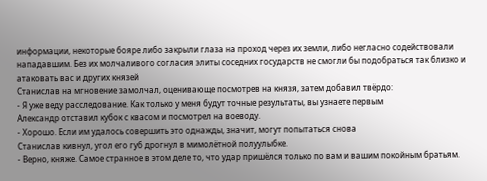информации, некоторые бояре либо закрыли глаза на проход через их земли, либо негласно содействовали нападавшим. Без их молчаливого согласия элиты соседних государств не смогли бы подобраться так близко и атаковать вас и других князей
Станислав на мгновение замолчал, оценивающе посмотрев на князя, затем добавил твёрдо:
- Я уже веду расследование. Как только у меня будут точные результаты, вы узнаете первым
Александр отставил кубок с квасом и посмотрел на воеводу.
- Хорошо. Если им удалось совершить это однажды, значит, могут попытаться снова
Станислав кивнул, угол его губ дрогнул в мимолётной полуулыбке.
- Верно, княже. Самое странное в этом деле то, что удар пришёлся только по вам и вашим покойным братьям.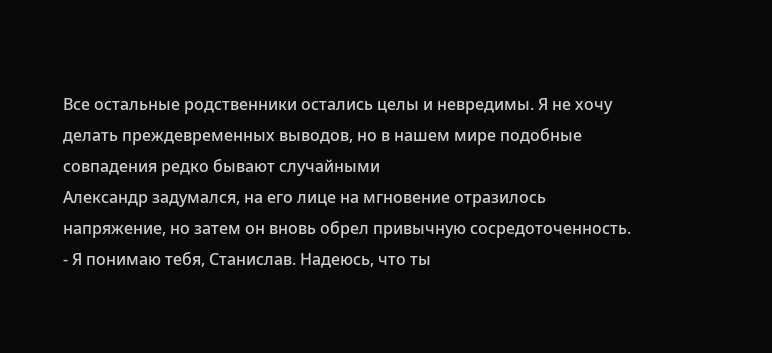Все остальные родственники остались целы и невредимы. Я не хочу делать преждевременных выводов, но в нашем мире подобные совпадения редко бывают случайными
Александр задумался, на его лице на мгновение отразилось напряжение, но затем он вновь обрел привычную сосредоточенность.
- Я понимаю тебя, Станислав. Надеюсь, что ты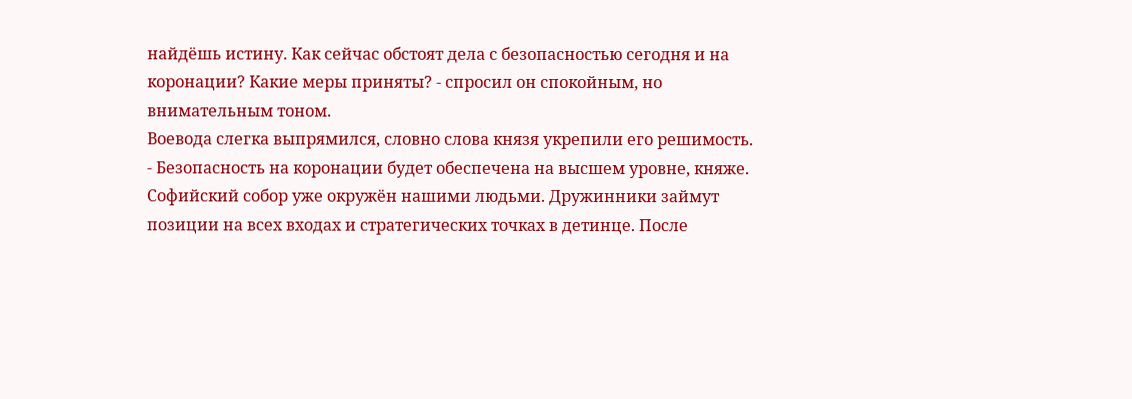найдёшь истину. Как сейчас обстоят дела с безопасностью сегодня и на коронации? Какие меры приняты? - спросил он спокойным, но внимательным тоном.
Воевода слегка выпрямился, словно слова князя укрепили его решимость.
- Безопасность на коронации будет обеспечена на высшем уровне, княже. Софийский собор уже окружён нашими людьми. Дружинники займут позиции на всех входах и стратегических точках в детинце. После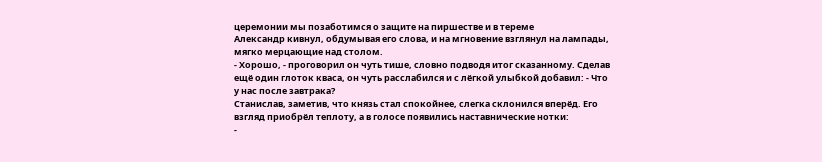церемонии мы позаботимся о защите на пиршестве и в тереме
Александр кивнул, обдумывая его слова, и на мгновение взглянул на лампады, мягко мерцающие над столом.
- Хорошо, - проговорил он чуть тише, словно подводя итог сказанному. Сделав ещё один глоток кваса, он чуть расслабился и с лёгкой улыбкой добавил: - Что у нас после завтрака?
Станислав, заметив, что князь стал спокойнее, слегка склонился вперёд. Его взгляд приобрёл теплоту, а в голосе появились наставнические нотки:
-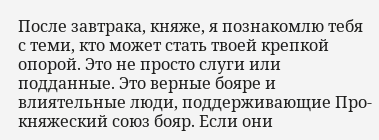После завтрака, княже, я познакомлю тебя с теми, кто может стать твоей крепкой опорой. Это не просто слуги или подданные. Это верные бояре и влиятельные люди, поддерживающие Про-княжеский союз бояр. Если они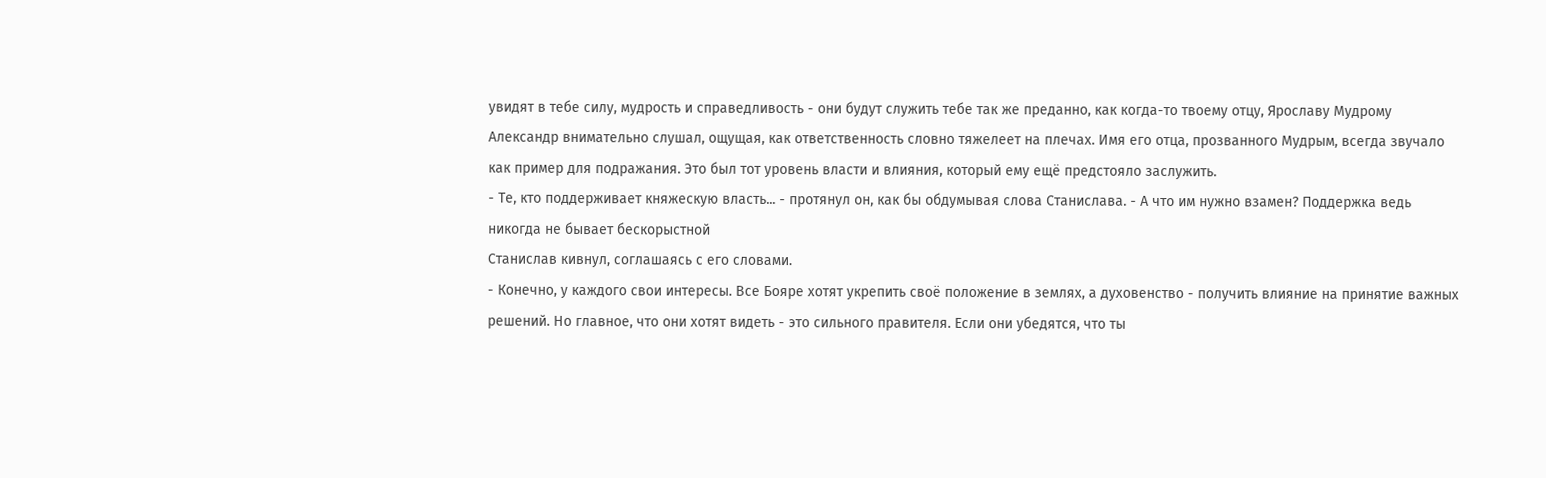увидят в тебе силу, мудрость и справедливость - они будут служить тебе так же преданно, как когда-то твоему отцу, Ярославу Мудрому
Александр внимательно слушал, ощущая, как ответственность словно тяжелеет на плечах. Имя его отца, прозванного Мудрым, всегда звучало как пример для подражания. Это был тот уровень власти и влияния, который ему ещё предстояло заслужить.
- Те, кто поддерживает княжескую власть... - протянул он, как бы обдумывая слова Станислава. - А что им нужно взамен? Поддержка ведь никогда не бывает бескорыстной
Станислав кивнул, соглашаясь с его словами.
- Конечно, у каждого свои интересы. Все Бояре хотят укрепить своё положение в землях, а духовенство - получить влияние на принятие важных решений. Но главное, что они хотят видеть - это сильного правителя. Если они убедятся, что ты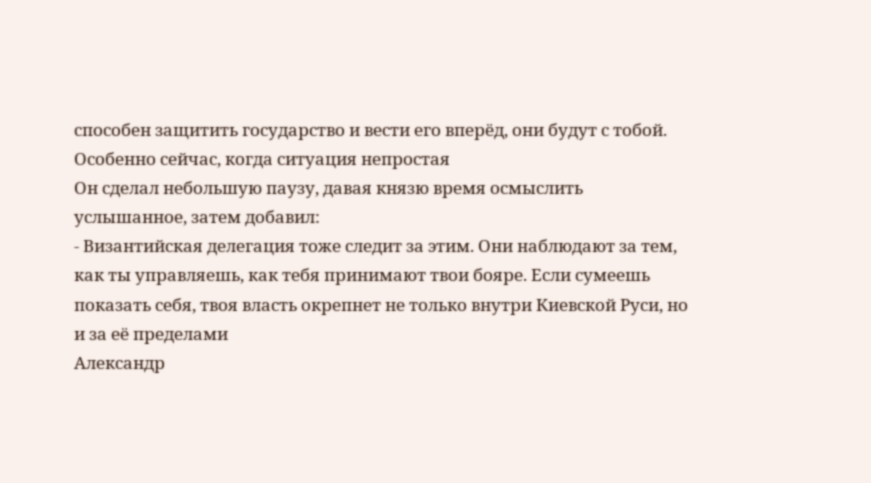способен защитить государство и вести его вперёд, они будут с тобой. Особенно сейчас, когда ситуация непростая
Он сделал небольшую паузу, давая князю время осмыслить услышанное, затем добавил:
- Византийская делегация тоже следит за этим. Они наблюдают за тем, как ты управляешь, как тебя принимают твои бояре. Если сумеешь показать себя, твоя власть окрепнет не только внутри Киевской Руси, но и за её пределами
Александр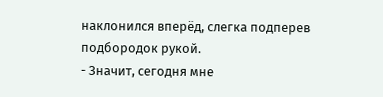наклонился вперёд, слегка подперев подбородок рукой.
- Значит, сегодня мне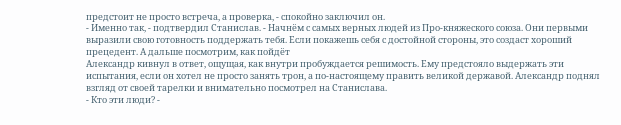предстоит не просто встреча, а проверка, - спокойно заключил он.
- Именно так, - подтвердил Станислав. - Начнём с самых верных людей из Про-княжеского союза. Они первыми выразили свою готовность поддержать тебя. Если покажешь себя с достойной стороны, это создаст хороший прецедент. А дальше посмотрим, как пойдёт
Александр кивнул в ответ, ощущая, как внутри пробуждается решимость. Ему предстояло выдержать эти испытания, если он хотел не просто занять трон, а по-настоящему править великой державой. Александр поднял взгляд от своей тарелки и внимательно посмотрел на Станислава.
- Кто эти люди? -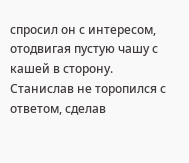спросил он с интересом, отодвигая пустую чашу с кашей в сторону.
Станислав не торопился с ответом, сделав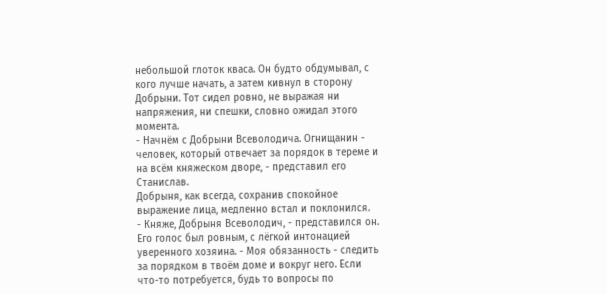небольшой глоток кваса. Он будто обдумывал, с кого лучше начать, а затем кивнул в сторону Добрыни. Тот сидел ровно, не выражая ни напряжения, ни спешки, словно ожидал этого момента.
- Начнём с Добрыни Всеволодича. Огнищанин - человек, который отвечает за порядок в тереме и на всём княжеском дворе, - представил его Станислав.
Добрыня, как всегда, сохранив спокойное выражение лица, медленно встал и поклонился.
- Княже, Добрыня Всеволодич, - представился он. Его голос был ровным, с лёгкой интонацией уверенного хозяина. - Моя обязанность - следить за порядком в твоём доме и вокруг него. Если что-то потребуется, будь то вопросы по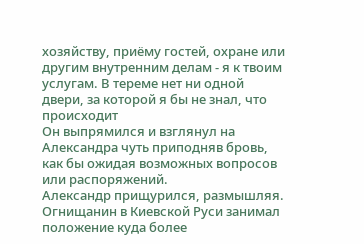хозяйству, приёму гостей, охране или другим внутренним делам - я к твоим услугам. В тереме нет ни одной двери, за которой я бы не знал, что происходит
Он выпрямился и взглянул на Александра чуть приподняв бровь, как бы ожидая возможных вопросов или распоряжений.
Александр прищурился, размышляя. Огнищанин в Киевской Руси занимал положение куда более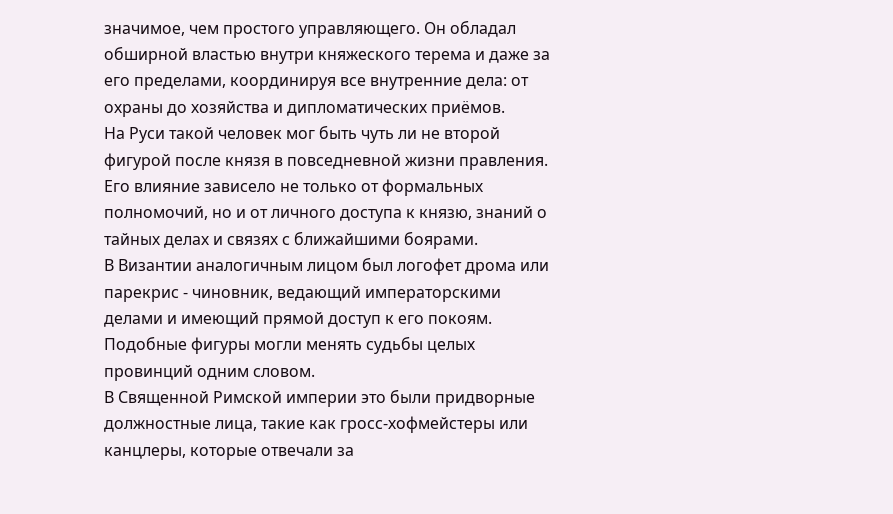значимое, чем простого управляющего. Он обладал обширной властью внутри княжеского терема и даже за его пределами, координируя все внутренние дела: от охраны до хозяйства и дипломатических приёмов.
На Руси такой человек мог быть чуть ли не второй фигурой после князя в повседневной жизни правления. Его влияние зависело не только от формальных полномочий, но и от личного доступа к князю, знаний о тайных делах и связях с ближайшими боярами.
В Византии аналогичным лицом был логофет дрома или парекрис - чиновник, ведающий императорскими делами и имеющий прямой доступ к его покоям. Подобные фигуры могли менять судьбы целых провинций одним словом.
В Священной Римской империи это были придворные должностные лица, такие как гросс-хофмейстеры или канцлеры, которые отвечали за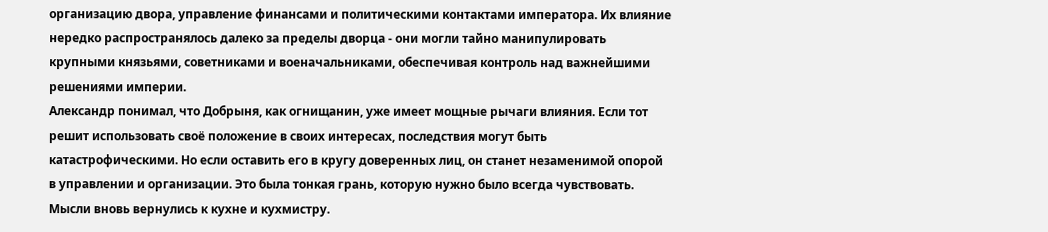организацию двора, управление финансами и политическими контактами императора. Их влияние нередко распространялось далеко за пределы дворца - они могли тайно манипулировать крупными князьями, советниками и военачальниками, обеспечивая контроль над важнейшими решениями империи.
Александр понимал, что Добрыня, как огнищанин, уже имеет мощные рычаги влияния. Если тот решит использовать своё положение в своих интересах, последствия могут быть катастрофическими. Но если оставить его в кругу доверенных лиц, он станет незаменимой опорой в управлении и организации. Это была тонкая грань, которую нужно было всегда чувствовать.
Мысли вновь вернулись к кухне и кухмистру.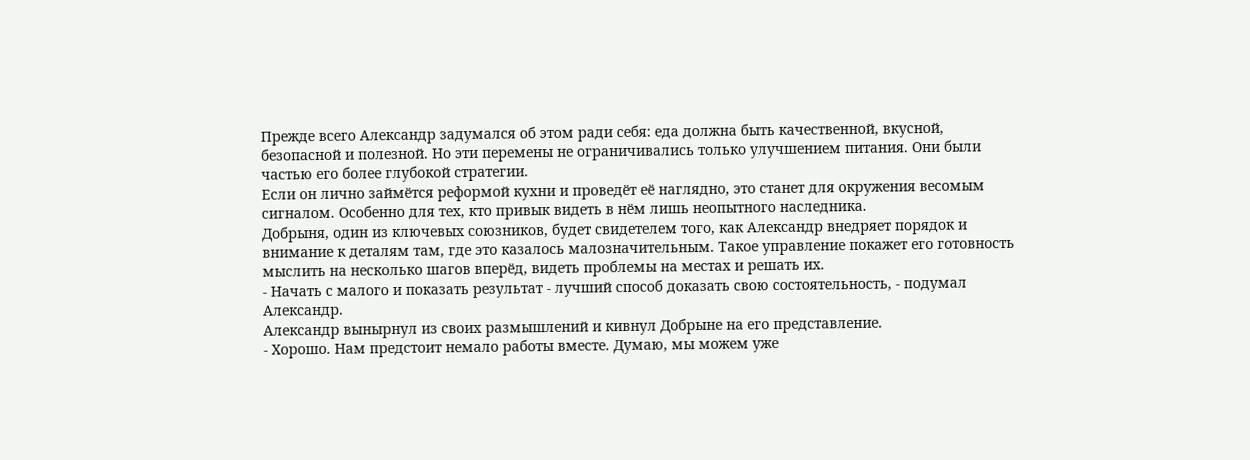Прежде всего Александр задумался об этом ради себя: еда должна быть качественной, вкусной, безопасной и полезной. Но эти перемены не ограничивались только улучшением питания. Они были частью его более глубокой стратегии.
Если он лично займётся реформой кухни и проведёт её наглядно, это станет для окружения весомым сигналом. Особенно для тех, кто привык видеть в нём лишь неопытного наследника.
Добрыня, один из ключевых союзников, будет свидетелем того, как Александр внедряет порядок и внимание к деталям там, где это казалось малозначительным. Такое управление покажет его готовность мыслить на несколько шагов вперёд, видеть проблемы на местах и решать их.
- Начать с малого и показать результат - лучший способ доказать свою состоятельность, - подумал Александр.
Александр вынырнул из своих размышлений и кивнул Добрыне на его представление.
- Хорошо. Нам предстоит немало работы вместе. Думаю, мы можем уже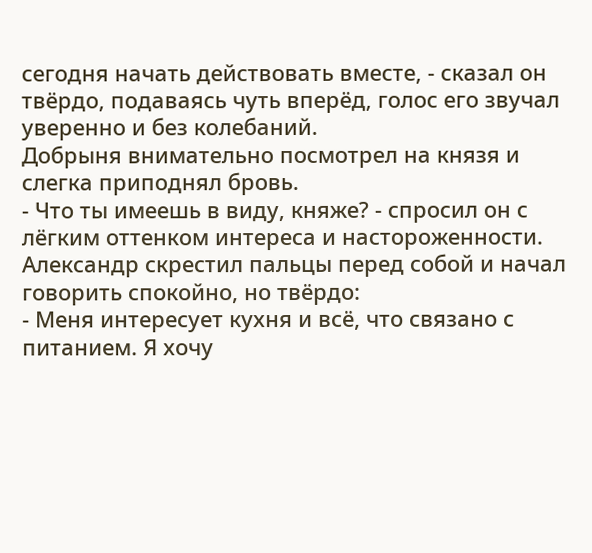сегодня начать действовать вместе, - сказал он твёрдо, подаваясь чуть вперёд, голос его звучал уверенно и без колебаний.
Добрыня внимательно посмотрел на князя и слегка приподнял бровь.
- Что ты имеешь в виду, княже? - спросил он с лёгким оттенком интереса и настороженности.
Александр скрестил пальцы перед собой и начал говорить спокойно, но твёрдо:
- Меня интересует кухня и всё, что связано с питанием. Я хочу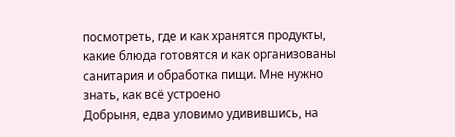посмотреть, где и как хранятся продукты, какие блюда готовятся и как организованы санитария и обработка пищи. Мне нужно знать, как всё устроено
Добрыня, едва уловимо удивившись, на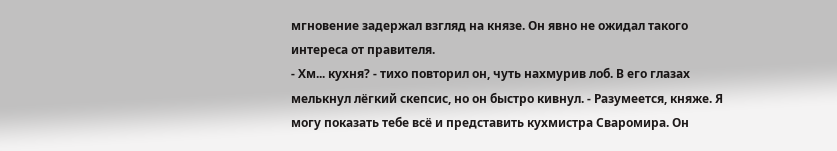мгновение задержал взгляд на князе. Он явно не ожидал такого интереса от правителя.
- Хм... кухня? - тихо повторил он, чуть нахмурив лоб. В его глазах мелькнул лёгкий скепсис, но он быстро кивнул. - Разумеется, княже. Я могу показать тебе всё и представить кухмистра Сваромира. Он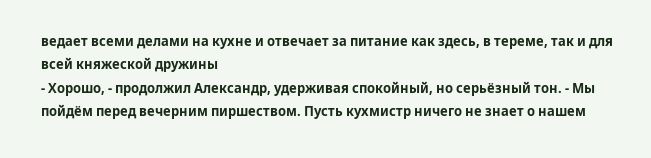ведает всеми делами на кухне и отвечает за питание как здесь, в тереме, так и для всей княжеской дружины
- Хорошо, - продолжил Александр, удерживая спокойный, но серьёзный тон. - Мы пойдём перед вечерним пиршеством. Пусть кухмистр ничего не знает о нашем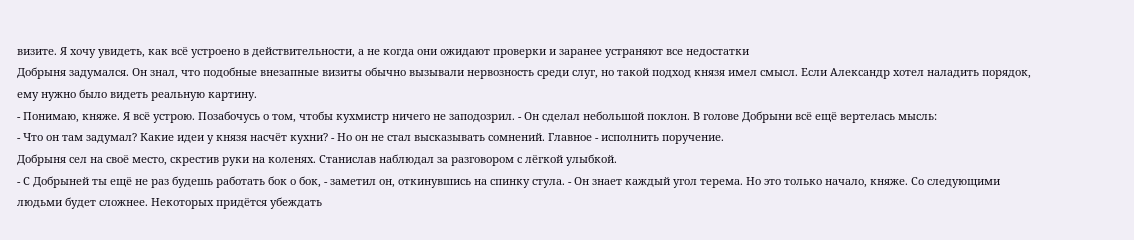визите. Я хочу увидеть, как всё устроено в действительности, а не когда они ожидают проверки и заранее устраняют все недостатки
Добрыня задумался. Он знал, что подобные внезапные визиты обычно вызывали нервозность среди слуг, но такой подход князя имел смысл. Если Александр хотел наладить порядок, ему нужно было видеть реальную картину.
- Понимаю, княже. Я всё устрою. Позабочусь о том, чтобы кухмистр ничего не заподозрил. - Он сделал небольшой поклон. В голове Добрыни всё ещё вертелась мысль:
- Что он там задумал? Какие идеи у князя насчёт кухни? - Но он не стал высказывать сомнений. Главное - исполнить поручение.
Добрыня сел на своё место, скрестив руки на коленях. Станислав наблюдал за разговором с лёгкой улыбкой.
- С Добрыней ты ещё не раз будешь работать бок о бок, - заметил он, откинувшись на спинку стула. - Он знает каждый угол терема. Но это только начало, княже. Со следующими людьми будет сложнее. Некоторых придётся убеждать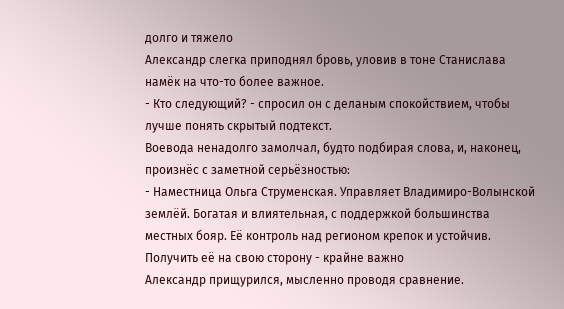долго и тяжело
Александр слегка приподнял бровь, уловив в тоне Станислава намёк на что-то более важное.
- Кто следующий? - спросил он с деланым спокойствием, чтобы лучше понять скрытый подтекст.
Воевода ненадолго замолчал, будто подбирая слова, и, наконец, произнёс с заметной серьёзностью:
- Наместница Ольга Струменская. Управляет Владимиро-Волынской землёй. Богатая и влиятельная, с поддержкой большинства местных бояр. Её контроль над регионом крепок и устойчив. Получить её на свою сторону - крайне важно
Александр прищурился, мысленно проводя сравнение.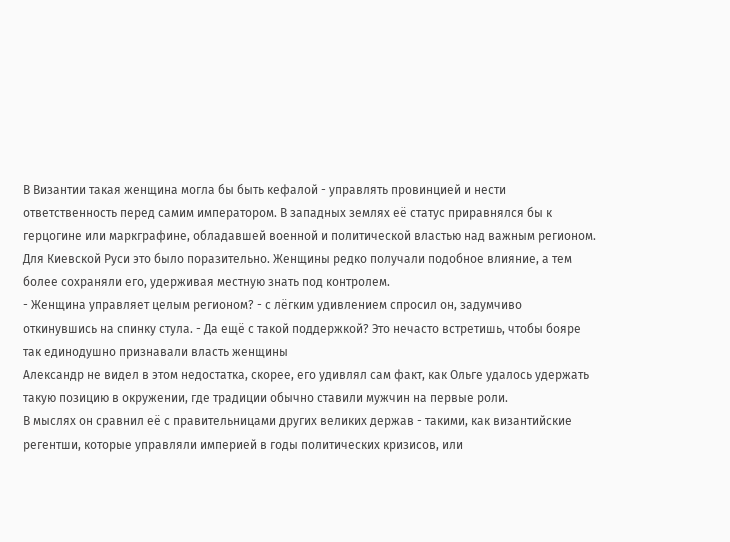В Византии такая женщина могла бы быть кефалой - управлять провинцией и нести ответственность перед самим императором. В западных землях её статус приравнялся бы к герцогине или маркграфине, обладавшей военной и политической властью над важным регионом. Для Киевской Руси это было поразительно. Женщины редко получали подобное влияние, а тем более сохраняли его, удерживая местную знать под контролем.
- Женщина управляет целым регионом? - с лёгким удивлением спросил он, задумчиво откинувшись на спинку стула. - Да ещё с такой поддержкой? Это нечасто встретишь, чтобы бояре так единодушно признавали власть женщины
Александр не видел в этом недостатка, скорее, его удивлял сам факт, как Ольге удалось удержать такую позицию в окружении, где традиции обычно ставили мужчин на первые роли.
В мыслях он сравнил её с правительницами других великих держав - такими, как византийские регентши, которые управляли империей в годы политических кризисов, или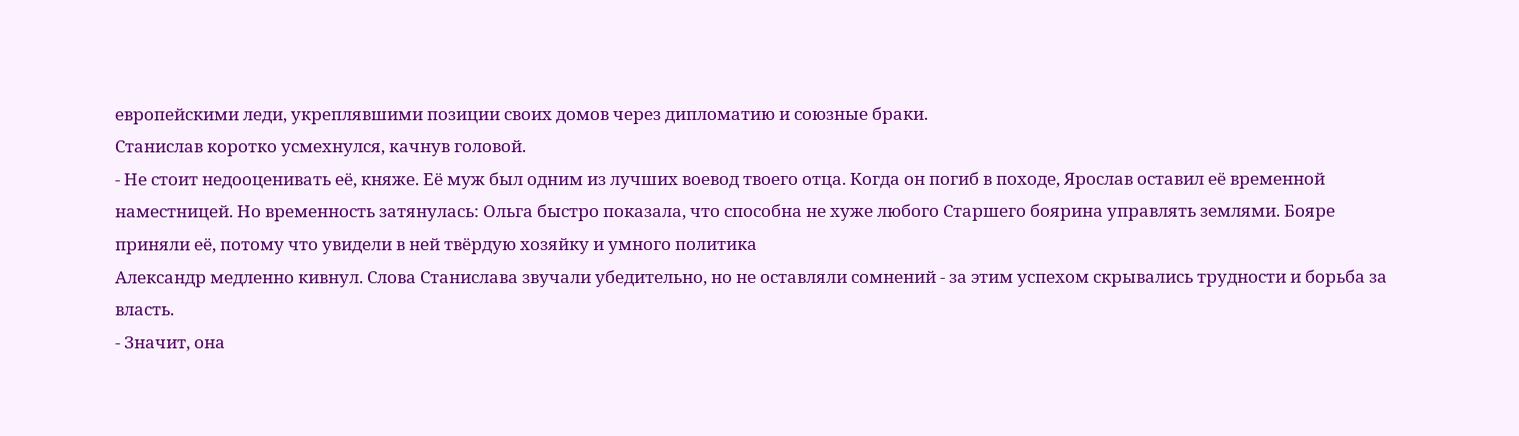европейскими леди, укреплявшими позиции своих домов через дипломатию и союзные браки.
Станислав коротко усмехнулся, качнув головой.
- Не стоит недооценивать её, княже. Её муж был одним из лучших воевод твоего отца. Когда он погиб в походе, Ярослав оставил её временной наместницей. Но временность затянулась: Ольга быстро показала, что способна не хуже любого Старшего боярина управлять землями. Бояре приняли её, потому что увидели в ней твёрдую хозяйку и умного политика
Александр медленно кивнул. Слова Станислава звучали убедительно, но не оставляли сомнений - за этим успехом скрывались трудности и борьба за власть.
- Значит, она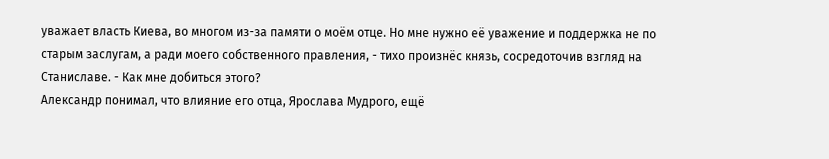уважает власть Киева, во многом из-за памяти о моём отце. Но мне нужно её уважение и поддержка не по старым заслугам, а ради моего собственного правления, - тихо произнёс князь, сосредоточив взгляд на Станиславе. - Как мне добиться этого?
Александр понимал, что влияние его отца, Ярослава Мудрого, ещё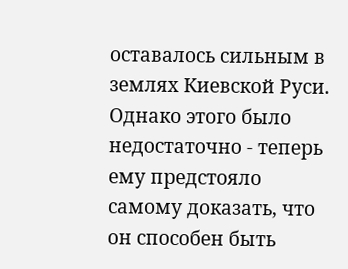оставалось сильным в землях Киевской Руси. Однако этого было недостаточно - теперь ему предстояло самому доказать, что он способен быть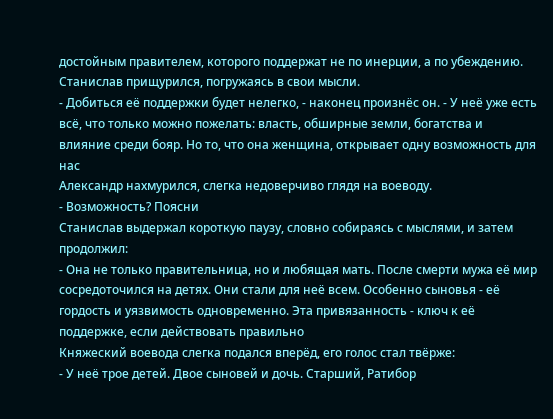достойным правителем, которого поддержат не по инерции, а по убеждению.
Станислав прищурился, погружаясь в свои мысли.
- Добиться её поддержки будет нелегко, - наконец произнёс он. - У неё уже есть всё, что только можно пожелать: власть, обширные земли, богатства и влияние среди бояр. Но то, что она женщина, открывает одну возможность для нас
Александр нахмурился, слегка недоверчиво глядя на воеводу.
- Возможность? Поясни
Станислав выдержал короткую паузу, словно собираясь с мыслями, и затем продолжил:
- Она не только правительница, но и любящая мать. После смерти мужа её мир сосредоточился на детях. Они стали для неё всем. Особенно сыновья - её гордость и уязвимость одновременно. Эта привязанность - ключ к её поддержке, если действовать правильно
Княжеский воевода слегка подался вперёд, его голос стал твёрже:
- У неё трое детей. Двое сыновей и дочь. Старший, Ратибор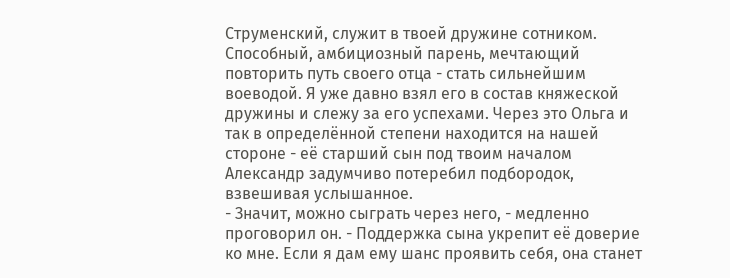Струменский, служит в твоей дружине сотником. Способный, амбициозный парень, мечтающий повторить путь своего отца - стать сильнейшим воеводой. Я уже давно взял его в состав княжеской дружины и слежу за его успехами. Через это Ольга и так в определённой степени находится на нашей стороне - её старший сын под твоим началом
Александр задумчиво потеребил подбородок, взвешивая услышанное.
- Значит, можно сыграть через него, - медленно проговорил он. - Поддержка сына укрепит её доверие ко мне. Если я дам ему шанс проявить себя, она станет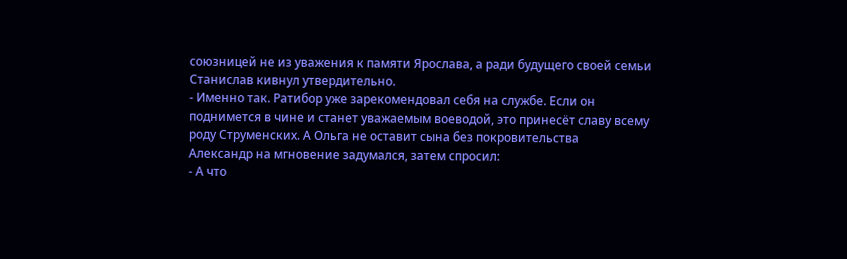союзницей не из уважения к памяти Ярослава, а ради будущего своей семьи
Станислав кивнул утвердительно.
- Именно так. Ратибор уже зарекомендовал себя на службе. Если он поднимется в чине и станет уважаемым воеводой, это принесёт славу всему роду Струменских. А Ольга не оставит сына без покровительства
Александр на мгновение задумался, затем спросил:
- А что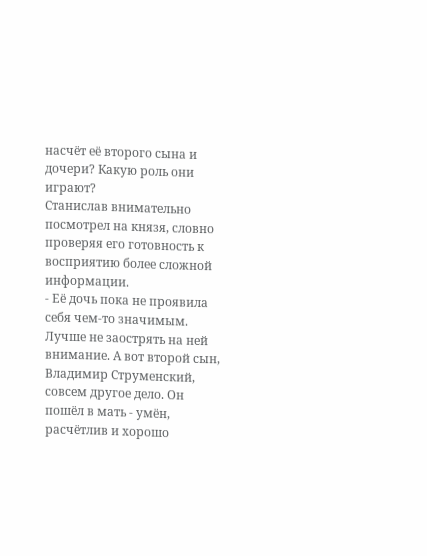насчёт её второго сына и дочери? Какую роль они играют?
Станислав внимательно посмотрел на князя, словно проверяя его готовность к восприятию более сложной информации.
- Её дочь пока не проявила себя чем-то значимым. Лучше не заострять на ней внимание. А вот второй сын, Владимир Струменский, совсем другое дело. Он пошёл в мать - умён, расчётлив и хорошо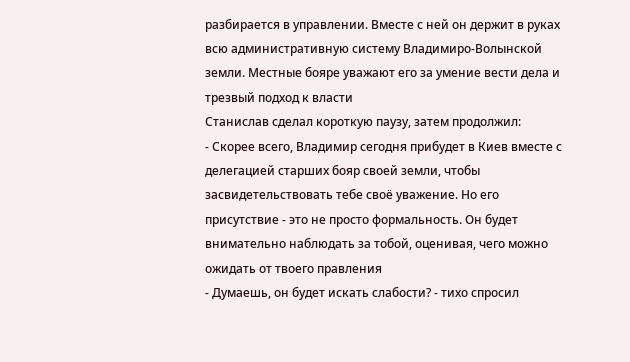разбирается в управлении. Вместе с ней он держит в руках всю административную систему Владимиро-Волынской земли. Местные бояре уважают его за умение вести дела и трезвый подход к власти
Станислав сделал короткую паузу, затем продолжил:
- Скорее всего, Владимир сегодня прибудет в Киев вместе с делегацией старших бояр своей земли, чтобы засвидетельствовать тебе своё уважение. Но его присутствие - это не просто формальность. Он будет внимательно наблюдать за тобой, оценивая, чего можно ожидать от твоего правления
- Думаешь, он будет искать слабости? - тихо спросил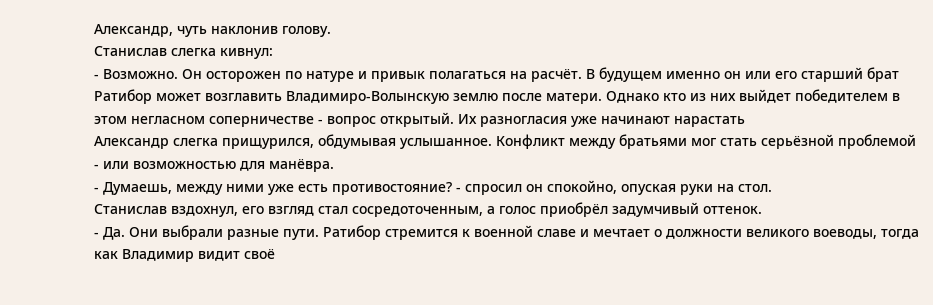Александр, чуть наклонив голову.
Станислав слегка кивнул:
- Возможно. Он осторожен по натуре и привык полагаться на расчёт. В будущем именно он или его старший брат Ратибор может возглавить Владимиро-Волынскую землю после матери. Однако кто из них выйдет победителем в этом негласном соперничестве - вопрос открытый. Их разногласия уже начинают нарастать
Александр слегка прищурился, обдумывая услышанное. Конфликт между братьями мог стать серьёзной проблемой - или возможностью для манёвра.
- Думаешь, между ними уже есть противостояние? - спросил он спокойно, опуская руки на стол.
Станислав вздохнул, его взгляд стал сосредоточенным, а голос приобрёл задумчивый оттенок.
- Да. Они выбрали разные пути. Ратибор стремится к военной славе и мечтает о должности великого воеводы, тогда как Владимир видит своё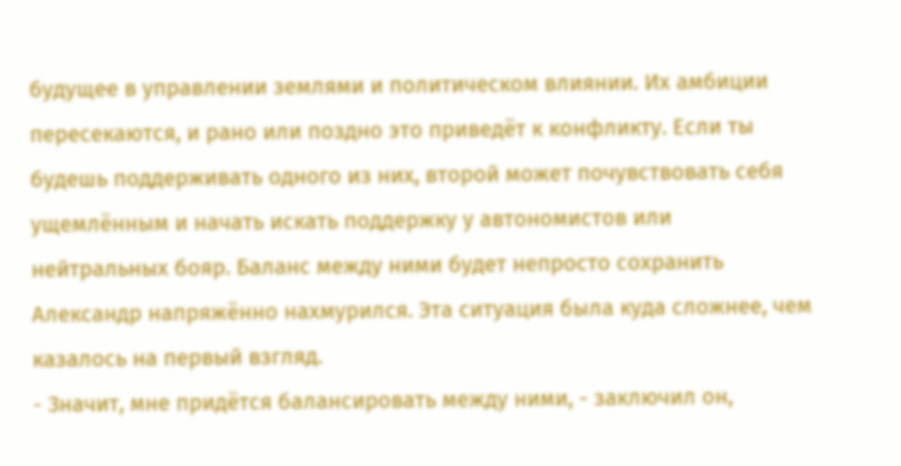будущее в управлении землями и политическом влиянии. Их амбиции пересекаются, и рано или поздно это приведёт к конфликту. Если ты будешь поддерживать одного из них, второй может почувствовать себя ущемлённым и начать искать поддержку у автономистов или нейтральных бояр. Баланс между ними будет непросто сохранить
Александр напряжённо нахмурился. Эта ситуация была куда сложнее, чем казалось на первый взгляд.
- Значит, мне придётся балансировать между ними, - заключил он,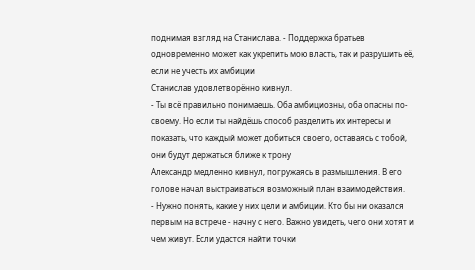поднимая взгляд на Станислава. - Поддержка братьев одновременно может как укрепить мою власть, так и разрушить её, если не учесть их амбиции
Станислав удовлетворённо кивнул.
- Ты всё правильно понимаешь. Оба амбициозны, оба опасны по-своему. Но если ты найдёшь способ разделить их интересы и показать, что каждый может добиться своего, оставаясь с тобой, они будут держаться ближе к трону
Александр медленно кивнул, погружаясь в размышления. В его голове начал выстраиваться возможный план взаимодействия.
- Нужно понять, какие у них цели и амбиции. Кто бы ни оказался первым на встрече - начну с него. Важно увидеть, чего они хотят и чем живут. Если удастся найти точки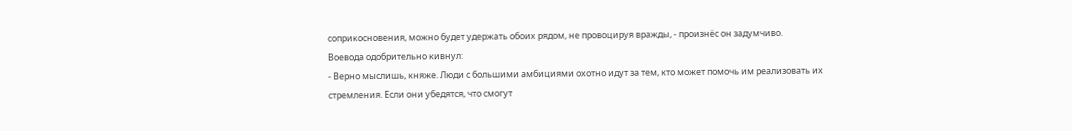соприкосновения, можно будет удержать обоих рядом, не провоцируя вражды, - произнёс он задумчиво.
Воевода одобрительно кивнул:
- Верно мыслишь, княже. Люди с большими амбициями охотно идут за тем, кто может помочь им реализовать их стремления. Если они убедятся, что смогут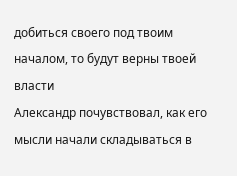добиться своего под твоим началом, то будут верны твоей власти
Александр почувствовал, как его мысли начали складываться в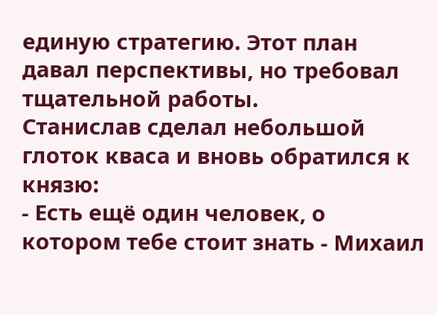единую стратегию. Этот план давал перспективы, но требовал тщательной работы.
Станислав сделал небольшой глоток кваса и вновь обратился к князю:
- Есть ещё один человек, о котором тебе стоит знать - Михаил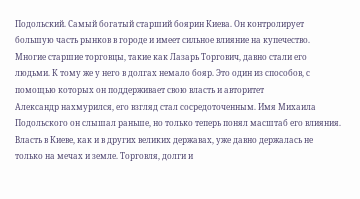Подольский. Самый богатый старший боярин Киева. Он контролирует большую часть рынков в городе и имеет сильное влияние на купечество. Многие старшие торговцы, такие как Лазарь Торгович, давно стали его людьми. К тому же у него в долгах немало бояр. Это один из способов, с помощью которых он поддерживает свою власть и авторитет
Александр нахмурился, его взгляд стал сосредоточенным. Имя Михаила Подольского он слышал раньше, но только теперь понял масштаб его влияния. Власть в Киеве, как и в других великих державах, уже давно держалась не только на мечах и земле. Торговля, долги и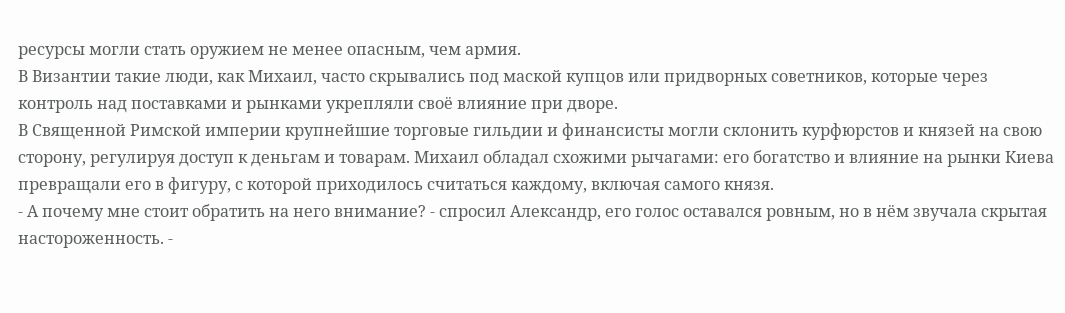ресурсы могли стать оружием не менее опасным, чем армия.
В Византии такие люди, как Михаил, часто скрывались под маской купцов или придворных советников, которые через контроль над поставками и рынками укрепляли своё влияние при дворе.
В Священной Римской империи крупнейшие торговые гильдии и финансисты могли склонить курфюрстов и князей на свою сторону, регулируя доступ к деньгам и товарам. Михаил обладал схожими рычагами: его богатство и влияние на рынки Киева превращали его в фигуру, с которой приходилось считаться каждому, включая самого князя.
- А почему мне стоит обратить на него внимание? - спросил Александр, его голос оставался ровным, но в нём звучала скрытая настороженность. -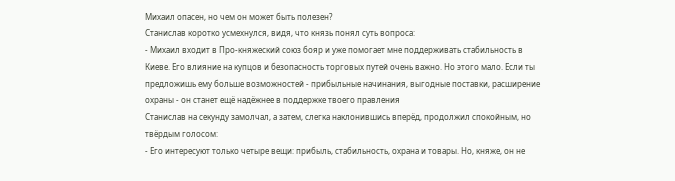Михаил опасен, но чем он может быть полезен?
Станислав коротко усмехнулся, видя, что князь понял суть вопроса:
- Михаил входит в Про-княжеский союз бояр и уже помогает мне поддерживать стабильность в Киеве. Его влияние на купцов и безопасность торговых путей очень важно. Но этого мало. Если ты предложишь ему больше возможностей - прибыльные начинания, выгодные поставки, расширение охраны - он станет ещё надёжнее в поддержке твоего правления
Станислав на секунду замолчал, а затем, слегка наклонившись вперёд, продолжил спокойным, но твёрдым голосом:
- Его интересуют только четыре вещи: прибыль, стабильность, охрана и товары. Но, княже, он не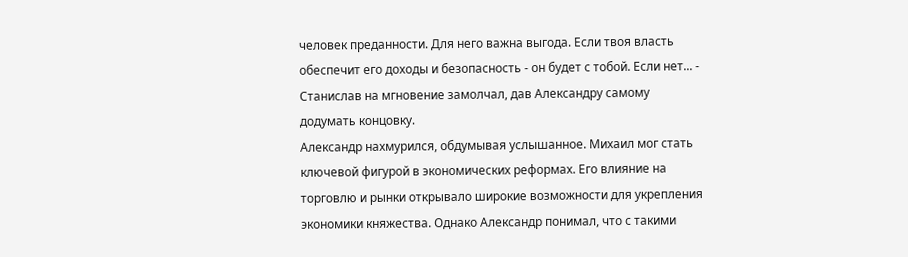человек преданности. Для него важна выгода. Если твоя власть обеспечит его доходы и безопасность - он будет с тобой. Если нет... - Станислав на мгновение замолчал, дав Александру самому додумать концовку.
Александр нахмурился, обдумывая услышанное. Михаил мог стать ключевой фигурой в экономических реформах. Его влияние на торговлю и рынки открывало широкие возможности для укрепления экономики княжества. Однако Александр понимал, что с такими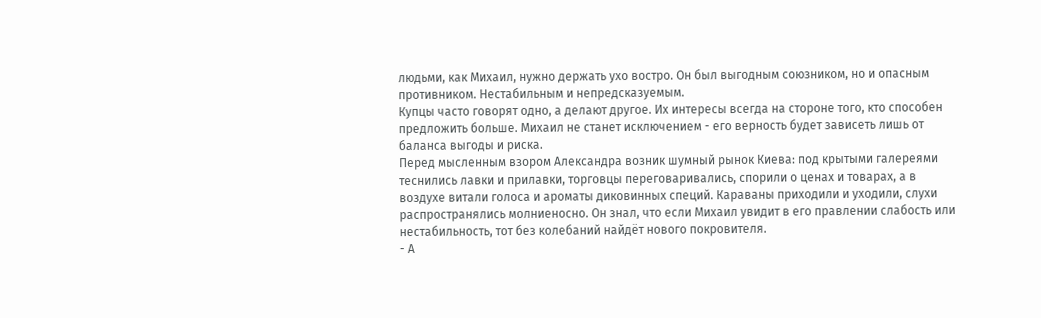людьми, как Михаил, нужно держать ухо востро. Он был выгодным союзником, но и опасным противником. Нестабильным и непредсказуемым.
Купцы часто говорят одно, а делают другое. Их интересы всегда на стороне того, кто способен предложить больше. Михаил не станет исключением - его верность будет зависеть лишь от баланса выгоды и риска.
Перед мысленным взором Александра возник шумный рынок Киева: под крытыми галереями теснились лавки и прилавки, торговцы переговаривались, спорили о ценах и товарах, а в воздухе витали голоса и ароматы диковинных специй. Караваны приходили и уходили, слухи распространялись молниеносно. Он знал, что если Михаил увидит в его правлении слабость или нестабильность, тот без колебаний найдёт нового покровителя.
- А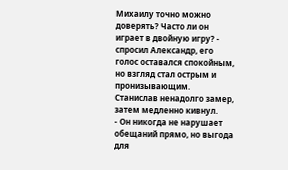Михаилу точно можно доверять? Часто ли он играет в двойную игру? - спросил Александр, его голос оставался спокойным, но взгляд стал острым и пронизывающим.
Станислав ненадолго замер, затем медленно кивнул.
- Он никогда не нарушает обещаний прямо, но выгода для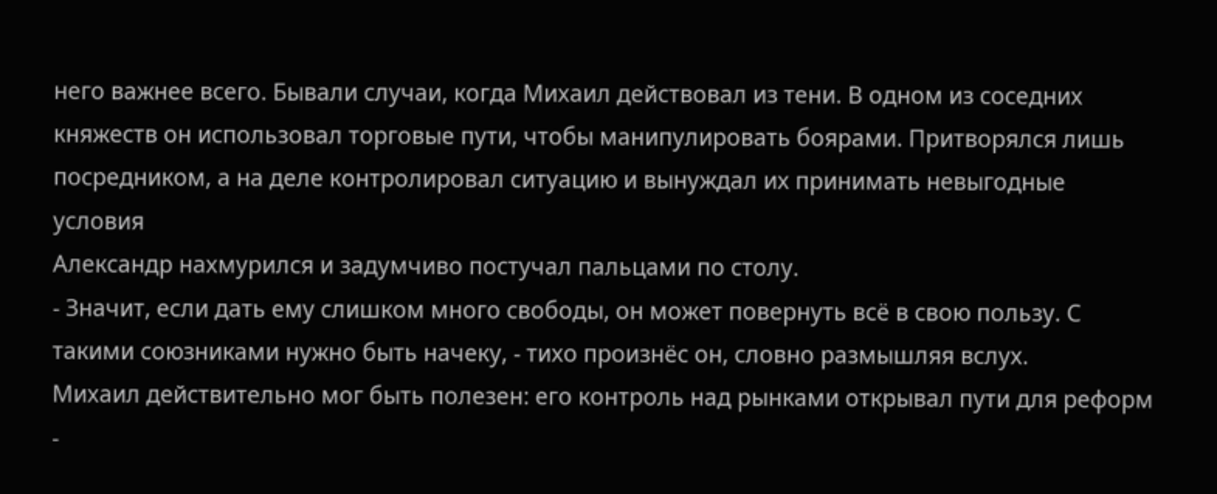него важнее всего. Бывали случаи, когда Михаил действовал из тени. В одном из соседних княжеств он использовал торговые пути, чтобы манипулировать боярами. Притворялся лишь посредником, а на деле контролировал ситуацию и вынуждал их принимать невыгодные условия
Александр нахмурился и задумчиво постучал пальцами по столу.
- Значит, если дать ему слишком много свободы, он может повернуть всё в свою пользу. С такими союзниками нужно быть начеку, - тихо произнёс он, словно размышляя вслух.
Михаил действительно мог быть полезен: его контроль над рынками открывал пути для реформ -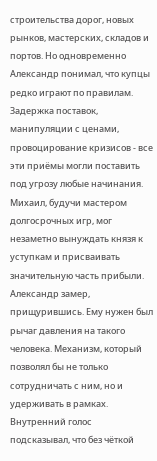строительства дорог, новых рынков, мастерских, складов и портов. Но одновременно Александр понимал, что купцы редко играют по правилам.
Задержка поставок, манипуляции с ценами, провоцирование кризисов - все эти приёмы могли поставить под угрозу любые начинания. Михаил, будучи мастером долгосрочных игр, мог незаметно вынуждать князя к уступкам и присваивать значительную часть прибыли.
Александр замер, прищурившись. Ему нужен был рычаг давления на такого человека. Механизм, который позволял бы не только сотрудничать с ним, но и удерживать в рамках. Внутренний голос подсказывал, что без чёткой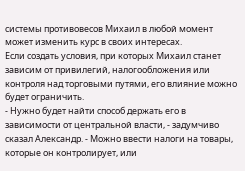системы противовесов Михаил в любой момент может изменить курс в своих интересах.
Если создать условия, при которых Михаил станет зависим от привилегий, налогообложения или контроля над торговыми путями, его влияние можно будет ограничить.
- Нужно будет найти способ держать его в зависимости от центральной власти, - задумчиво сказал Александр. - Можно ввести налоги на товары, которые он контролирует, или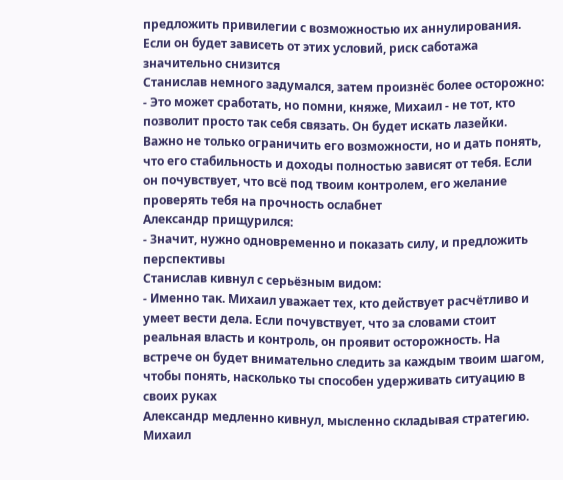предложить привилегии с возможностью их аннулирования. Если он будет зависеть от этих условий, риск саботажа значительно снизится
Станислав немного задумался, затем произнёс более осторожно:
- Это может сработать, но помни, княже, Михаил - не тот, кто позволит просто так себя связать. Он будет искать лазейки. Важно не только ограничить его возможности, но и дать понять, что его стабильность и доходы полностью зависят от тебя. Если он почувствует, что всё под твоим контролем, его желание проверять тебя на прочность ослабнет
Александр прищурился:
- Значит, нужно одновременно и показать силу, и предложить перспективы
Станислав кивнул с серьёзным видом:
- Именно так. Михаил уважает тех, кто действует расчётливо и умеет вести дела. Если почувствует, что за словами стоит реальная власть и контроль, он проявит осторожность. На встрече он будет внимательно следить за каждым твоим шагом, чтобы понять, насколько ты способен удерживать ситуацию в своих руках
Александр медленно кивнул, мысленно складывая стратегию. Михаил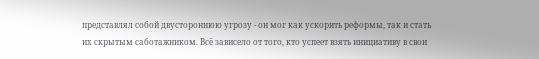представлял собой двустороннюю угрозу - он мог как ускорить реформы, так и стать их скрытым саботажником. Всё зависело от того, кто успеет взять инициативу в свои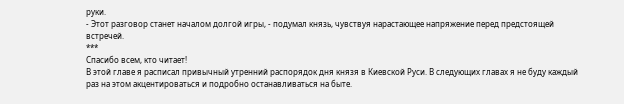руки.
- Этот разговор станет началом долгой игры, - подумал князь, чувствуя нарастающее напряжение перед предстоящей встречей.
***
Спасибо всем, кто читает!
В этой главе я расписал привычный утренний распорядок дня князя в Киевской Руси. В следующих главах я не буду каждый раз на этом акцентироваться и подробно останавливаться на быте.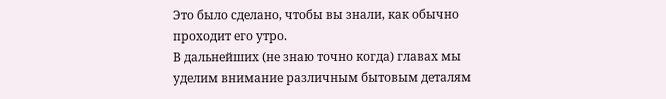Это было сделано, чтобы вы знали, как обычно проходит его утро.
В дальнейших (не знаю точно когда) главах мы уделим внимание различным бытовым деталям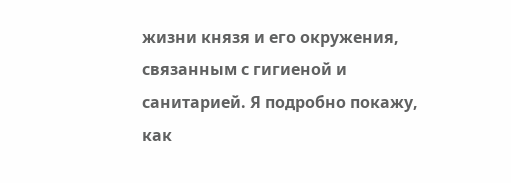жизни князя и его окружения, связанным с гигиеной и санитарией. Я подробно покажу, как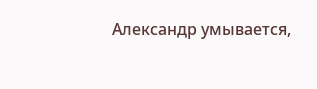Александр умывается,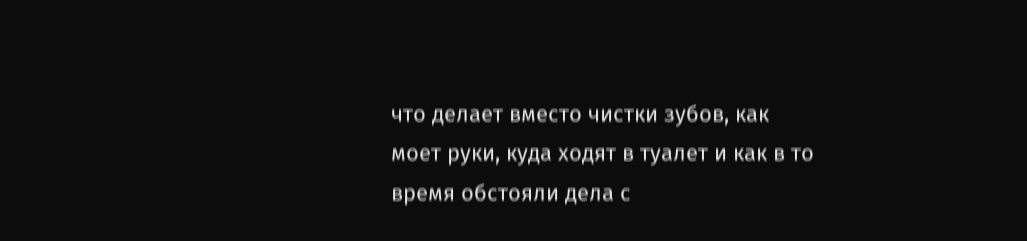что делает вместо чистки зубов, как моет руки, куда ходят в туалет и как в то время обстояли дела с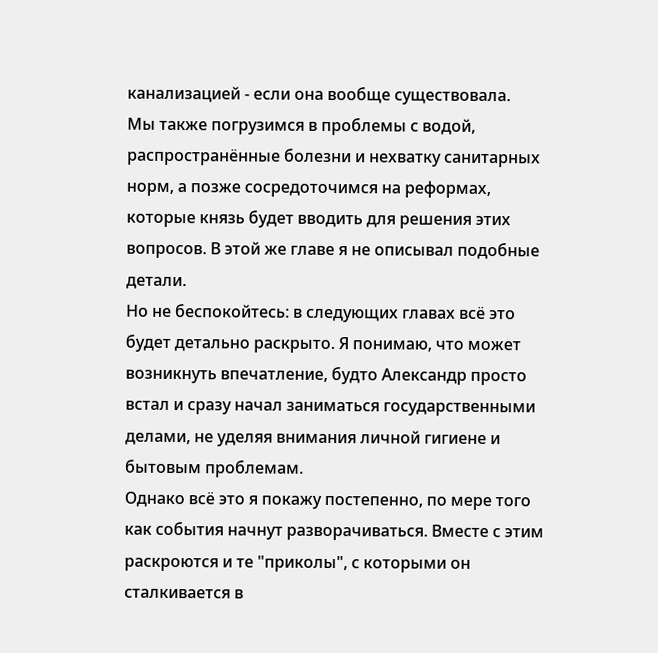канализацией - если она вообще существовала.
Мы также погрузимся в проблемы с водой, распространённые болезни и нехватку санитарных норм, а позже сосредоточимся на реформах, которые князь будет вводить для решения этих вопросов. В этой же главе я не описывал подобные детали.
Но не беспокойтесь: в следующих главах всё это будет детально раскрыто. Я понимаю, что может возникнуть впечатление, будто Александр просто встал и сразу начал заниматься государственными делами, не уделяя внимания личной гигиене и бытовым проблемам.
Однако всё это я покажу постепенно, по мере того как события начнут разворачиваться. Вместе с этим раскроются и те "приколы", с которыми он сталкивается в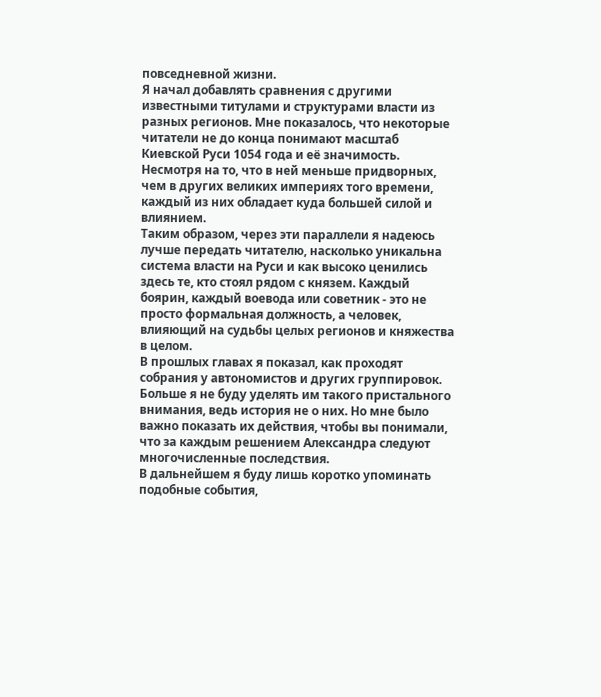повседневной жизни.
Я начал добавлять сравнения с другими известными титулами и структурами власти из разных регионов. Мне показалось, что некоторые читатели не до конца понимают масштаб Киевской Руси 1054 года и её значимость. Несмотря на то, что в ней меньше придворных, чем в других великих империях того времени, каждый из них обладает куда большей силой и влиянием.
Таким образом, через эти параллели я надеюсь лучше передать читателю, насколько уникальна система власти на Руси и как высоко ценились здесь те, кто стоял рядом с князем. Каждый боярин, каждый воевода или советник - это не просто формальная должность, а человек, влияющий на судьбы целых регионов и княжества в целом.
В прошлых главах я показал, как проходят собрания у автономистов и других группировок. Больше я не буду уделять им такого пристального внимания, ведь история не о них. Но мне было важно показать их действия, чтобы вы понимали, что за каждым решением Александра следуют многочисленные последствия.
В дальнейшем я буду лишь коротко упоминать подобные события,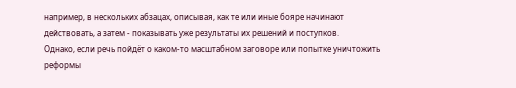например, в нескольких абзацах, описывая, как те или иные бояре начинают действовать, а затем - показывать уже результаты их решений и поступков.
Однако, если речь пойдёт о каком-то масштабном заговоре или попытке уничтожить реформы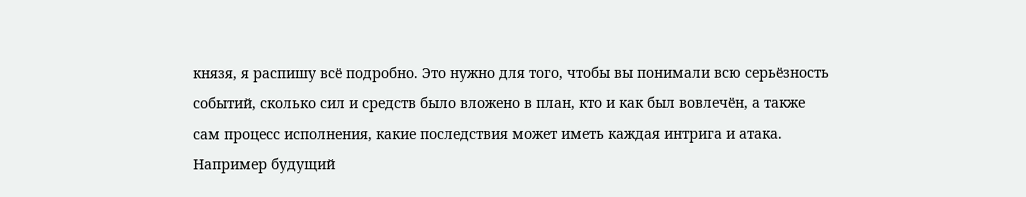князя, я распишу всё подробно. Это нужно для того, чтобы вы понимали всю серьёзность событий, сколько сил и средств было вложено в план, кто и как был вовлечён, а также сам процесс исполнения, какие последствия может иметь каждая интрига и атака.
Например будущий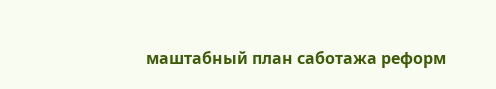маштабный план саботажа реформ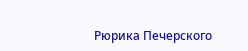Рюрика Печерского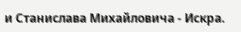и Станислава Михайловича - Искра.